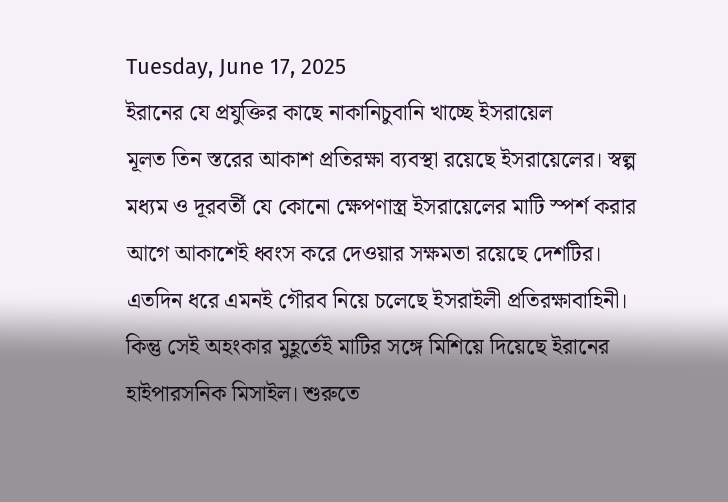Tuesday, June 17, 2025
ইরানের যে প্রযুক্তির কাছে নাকানিচুবানি খাচ্ছে ইসরায়েল
মূলত তিন স্তরের আকাশ প্রতিরক্ষা ব্যবস্থা রয়েছে ইসরায়েলের। স্বল্প মধ্যম ও দূরবর্তী যে কোনো ক্ষেপণাস্ত্র ইসরায়েলের মাটি স্পর্শ করার আগে আকাশেই ধ্বংস করে দেওয়ার সক্ষমতা রয়েছে দেশটির। এতদিন ধরে এমনই গৌরব নিয়ে চলেছে ইসরাইলী প্রতিরক্ষাবাহিনী। কিন্তু সেই অহংকার মুহূর্তেই মাটির সঙ্গে মিশিয়ে দিয়েছে ইরানের হাইপারসনিক মিসাইল। শুরুতে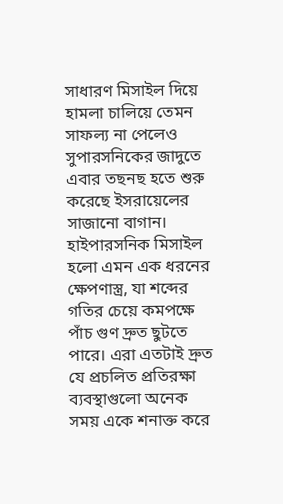সাধারণ মিসাইল দিয়ে হামলা চালিয়ে তেমন সাফল্য না পেলেও সুপারসনিকের জাদুতে এবার তছনছ হতে শুরু করেছে ইসরায়েলের সাজানো বাগান।
হাইপারসনিক মিসাইল হলো এমন এক ধরনের ক্ষেপণাস্ত্র, যা শব্দের গতির চেয়ে কমপক্ষে পাঁচ গুণ দ্রুত ছুটতে পারে। এরা এতটাই দ্রুত যে প্রচলিত প্রতিরক্ষা ব্যবস্থাগুলো অনেক সময় একে শনাক্ত করে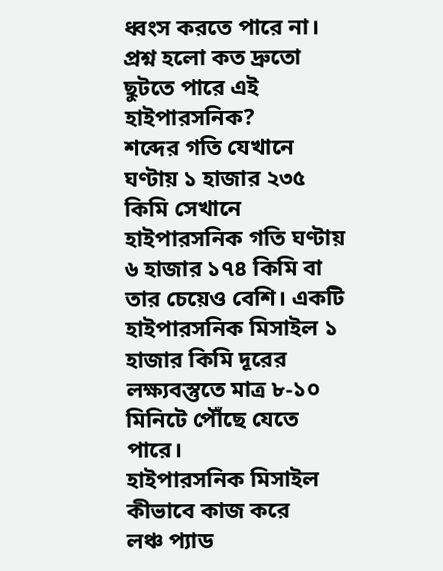ধ্বংস করতে পারে না। প্রশ্ন হলো কত দ্রুতো ছুটতে পারে এই হাইপারসনিক?
শব্দের গতি যেখানে ঘণ্টায় ১ হাজার ২৩৫ কিমি সেখানে হাইপারসনিক গতি ঘণ্টায় ৬ হাজার ১৭৪ কিমি বা তার চেয়েও বেশি। একটি হাইপারসনিক মিসাইল ১ হাজার কিমি দূরের লক্ষ্যবস্তুতে মাত্র ৮-১০ মিনিটে পৌঁছে যেতে পারে।
হাইপারসনিক মিসাইল কীভাবে কাজ করে
লঞ্চ প্যাড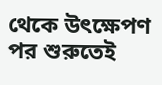থেকে উৎক্ষেপণ পর শুরুতেই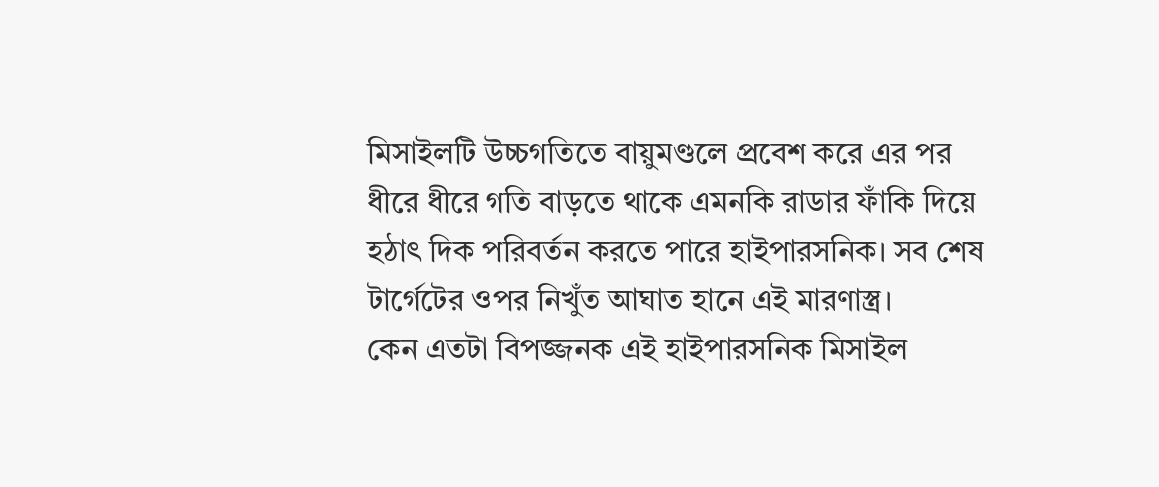মিসাইলটি উচ্চগতিতে বায়ুমণ্ডলে প্রবেশ করে এর পর ধীরে ধীরে গতি বাড়তে থাকে এমনকি রাডার ফাঁকি দিয়ে হঠাৎ দিক পরিবর্তন করতে পারে হাইপারসনিক। সব শেষ টার্গেটের ওপর নিখুঁত আঘাত হানে এই মারণাস্ত্র।
কেন এতটা বিপজ্জনক এই হাইপারসনিক মিসাইল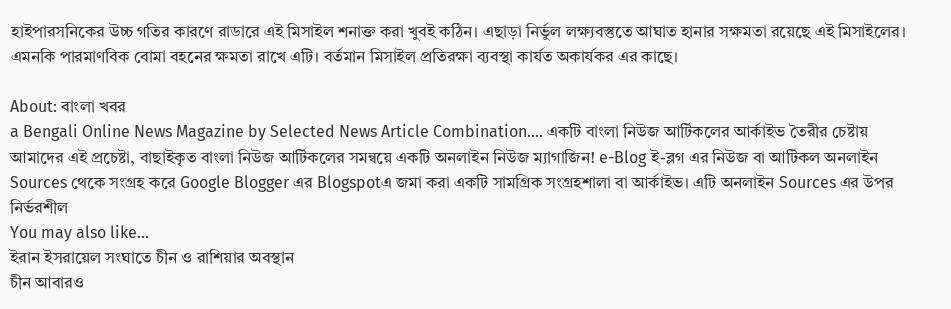হাইপারসনিকের উচ্চ গতির কারণে রাডারে এই মিসাইল শনাক্ত করা খুবই কঠিন। এছাড়া নির্ভুল লক্ষ্যবস্তুতে আঘাত হানার সক্ষমতা রয়েছে এই মিসাইলের। এমনকি পারমাণবিক বোমা বহনের ক্ষমতা রাখে এটি। বর্তমান মিসাইল প্রতিরক্ষা ব্যবস্থা কার্যত অকার্যকর এর কাছে।

About: বাংলা খবর
a Bengali Online News Magazine by Selected News Article Combination.... একটি বাংলা নিউজ আর্টিকলের আর্কাইভ তৈরীর চেষ্টায় আমাদের এই প্রচেষ্টা, বাছাইকৃত বাংলা নিউজ আর্টিকলের সমন্বয়ে একটি অনলাইন নিউজ ম্যাগাজিন! e-Blog ই-ব্লগ এর নিউজ বা আর্টিকল অনলাইন Sources থেকে সংগ্রহ করে Google Blogger এর Blogspotএ জমা করা একটি সামগ্রিক সংগ্রহশালা বা আর্কাইভ। এটি অনলাইন Sources এর উপর নির্ভরশীল
You may also like...
ইরান ইসরায়েল সংঘাতে চীন ও রাশিয়ার অবস্থান
চীন আবারও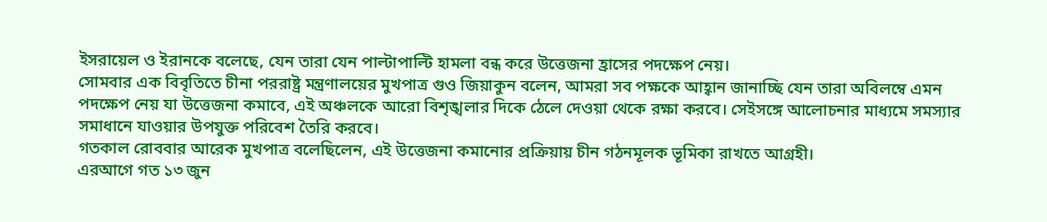ইসরায়েল ও ইরানকে বলেছে, যেন তারা যেন পাল্টাপাল্টি হামলা বন্ধ করে উত্তেজনা হ্রাসের পদক্ষেপ নেয়।
সোমবার এক বিবৃতিতে চীনা পররাষ্ট্র মন্ত্রণালয়ের মুখপাত্র গুও জিয়াকুন বলেন, আমরা সব পক্ষকে আহ্বান জানাচ্ছি যেন তারা অবিলম্বে এমন পদক্ষেপ নেয় যা উত্তেজনা কমাবে, এই অঞ্চলকে আরো বিশৃঙ্খলার দিকে ঠেলে দেওয়া থেকে রক্ষা করবে। সেইসঙ্গে আলোচনার মাধ্যমে সমস্যার সমাধানে যাওয়ার উপযুক্ত পরিবেশ তৈরি করবে।
গতকাল রোববার আরেক মুখপাত্র বলেছিলেন, এই উত্তেজনা কমানোর প্রক্রিয়ায় চীন গঠনমূলক ভূমিকা রাখতে আগ্রহী।
এরআগে গত ১৩ জুন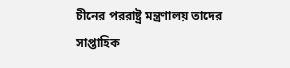চীনের পররাষ্ট্র মন্ত্রণালয় তাদের সাপ্তাহিক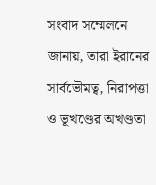সংবাদ সম্মেলনে জানায়, তারা ইরানের সার্বভৌমত্ব, নিরাপত্তা ও ভূখণ্ডের অখণ্ডতা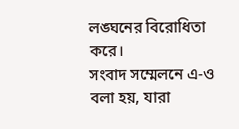লঙ্ঘনের বিরোধিতা করে।
সংবাদ সম্মেলনে এ-ও বলা হয়, যারা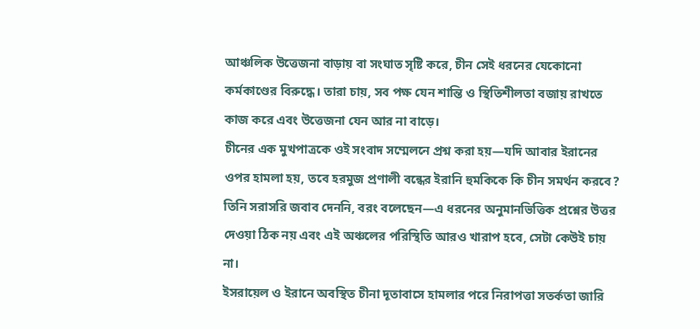আঞ্চলিক উত্তেজনা বাড়ায় বা সংঘাত সৃষ্টি করে, চীন সেই ধরনের যেকোনো কর্মকাণ্ডের বিরুদ্ধে। তারা চায়, সব পক্ষ যেন শান্তি ও স্থিতিশীলতা বজায় রাখতে কাজ করে এবং উত্তেজনা যেন আর না বাড়ে।
চীনের এক মুখপাত্রকে ওই সংবাদ সম্মেলনে প্রশ্ন করা হয়—যদি আবার ইরানের ওপর হামলা হয়, তবে হরমুজ প্রণালী বন্ধের ইরানি হুমকিকে কি চীন সমর্থন করবে?
তিনি সরাসরি জবাব দেননি, বরং বলেছেন—এ ধরনের অনুমানভিত্তিক প্রশ্নের উত্তর দেওয়া ঠিক নয় এবং এই অঞ্চলের পরিস্থিতি আরও খারাপ হবে, সেটা কেউই চায় না।
ইসরায়েল ও ইরানে অবস্থিত চীনা দূতাবাসে হামলার পরে নিরাপত্তা সতর্কতা জারি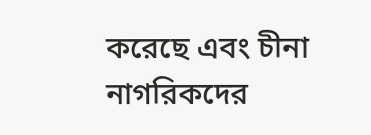করেছে এবং চীনা নাগরিকদের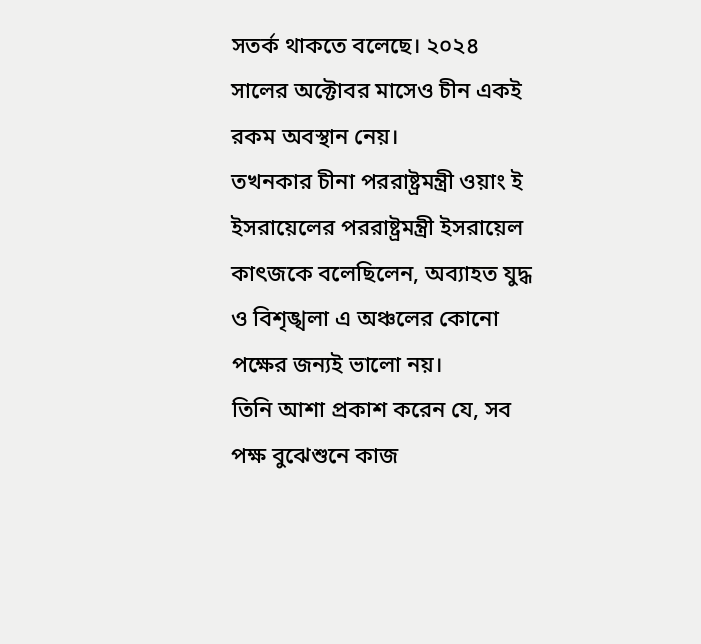সতর্ক থাকতে বলেছে। ২০২৪ সালের অক্টোবর মাসেও চীন একই রকম অবস্থান নেয়।
তখনকার চীনা পররাষ্ট্রমন্ত্রী ওয়াং ই ইসরায়েলের পররাষ্ট্রমন্ত্রী ইসরায়েল কাৎজকে বলেছিলেন, অব্যাহত যুদ্ধ ও বিশৃঙ্খলা এ অঞ্চলের কোনো পক্ষের জন্যই ভালো নয়।
তিনি আশা প্রকাশ করেন যে, সব পক্ষ বুঝেশুনে কাজ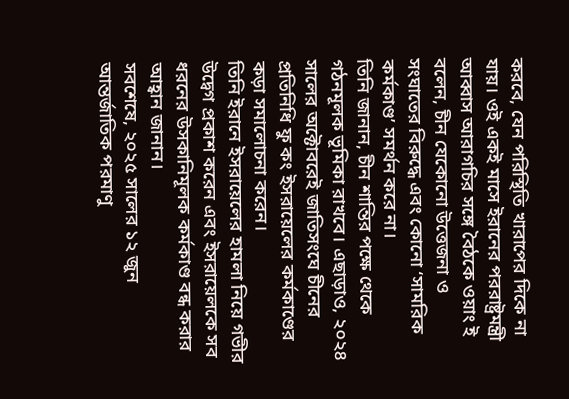করবে, যেন পরিস্থিতি খারাপের দিকে না যায়। ওই একই মাসে ইরানের পররাষ্ট্রমন্ত্রী আব্বাস আরাগচির সঙ্গে বৈঠকে ওয়াং ই বলেন, চীন যেকোনো উত্তেজনা ও সংঘাতের বিরুদ্ধে এবং কোনো ‘সামরিক কর্মকাণ্ড’ সমর্থন করে না।
তিনি জানান, চীন শান্তির পক্ষে থেকে গঠনমূলক ভূমিকা রাখবে। এছাড়াও, ২০২৪ সালের অক্টোবরেই জাতিসংঘে চীনের প্রতিনিধি ফু কং ইসরায়েলের কর্মকাণ্ডের কড়া সমালোচনা করেন।
তিনি ইরানে ইসরায়েলের হামলা নিয়ে গভীর উদ্বেগ প্রকাশ করেন এবং ইসরায়েলকে সব ধরনের উসকানিমূলক কর্মকাণ্ড বন্ধ করার আহ্বান জানান।
সবশেষে, ২০২৫ সালের ১২ জুন আন্তর্জাতিক পরমাণু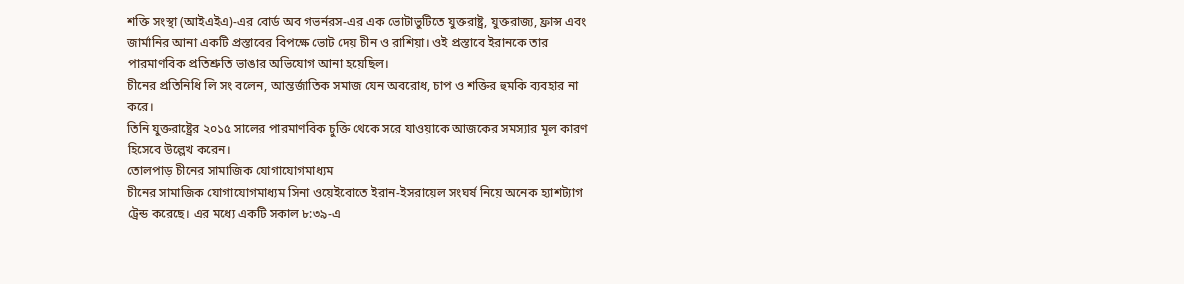শক্তি সংস্থা (আইএইএ)-এর বোর্ড অব গভর্নরস-এর এক ভোটাভুটিতে যুক্তরাষ্ট্র, যুক্তরাজ্য, ফ্রান্স এবং জার্মানির আনা একটি প্রস্তাবের বিপক্ষে ভোট দেয় চীন ও রাশিয়া। ওই প্রস্তাবে ইরানকে তার পারমাণবিক প্রতিশ্রুতি ভাঙার অভিযোগ আনা হয়েছিল।
চীনের প্রতিনিধি লি সং বলেন, আন্তর্জাতিক সমাজ যেন অবরোধ, চাপ ও শক্তির হুমকি ব্যবহার না করে।
তিনি যুক্তরাষ্ট্রের ২০১৫ সালের পারমাণবিক চুক্তি থেকে সরে যাওয়াকে আজকের সমস্যার মূল কারণ হিসেবে উল্লেখ করেন।
তোলপাড় চীনের সামাজিক যোগাযোগমাধ্যম
চীনের সামাজিক যোগাযোগমাধ্যম সিনা ওয়েইবোতে ইরান-ইসরায়েল সংঘর্ষ নিয়ে অনেক হ্যাশট্যাগ ট্রেন্ড করেছে। এর মধ্যে একটি সকাল ৮:৩৯-এ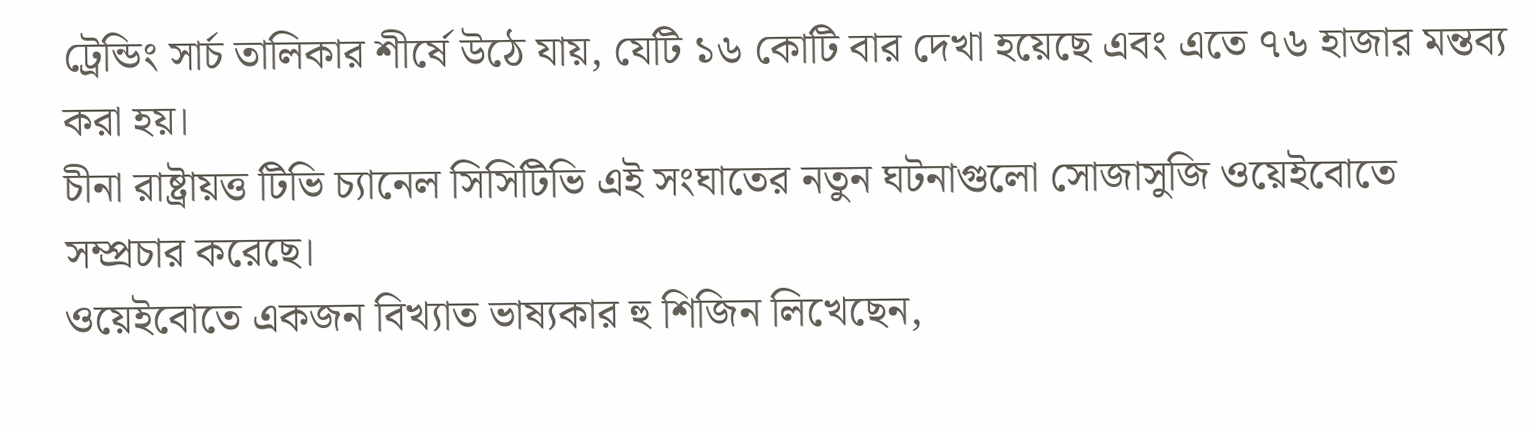ট্রেন্ডিং সার্চ তালিকার শীর্ষে উঠে যায়, যেটি ১৬ কোটি বার দেখা হয়েছে এবং এতে ৭৬ হাজার মন্তব্য করা হয়।
চীনা রাষ্ট্রায়ত্ত টিভি চ্যানেল সিসিটিভি এই সংঘাতের নতুন ঘটনাগুলো সোজাসুজি ওয়েইবোতে সম্প্রচার করেছে।
ওয়েইবোতে একজন বিখ্যাত ভাষ্যকার হু শিজিন লিখেছেন,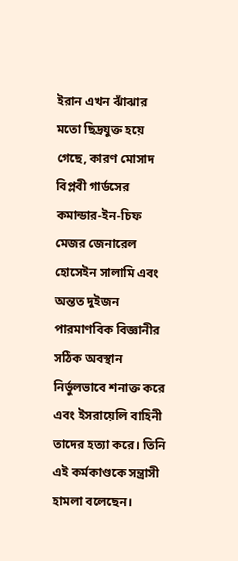ইরান এখন ঝাঁঝার মতো ছিদ্রযুক্ত হয়ে গেছে, কারণ মোসাদ বিপ্লবী গার্ডসের কমান্ডার-ইন-চিফ মেজর জেনারেল হোসেইন সালামি এবং অন্তত দুইজন পারমাণবিক বিজ্ঞানীর সঠিক অবস্থান নির্ভুলভাবে শনাক্ত করে এবং ইসরায়েলি বাহিনী তাদের হত্যা করে। তিনি এই কর্মকাণ্ডকে সন্ত্রাসী হামলা বলেছেন।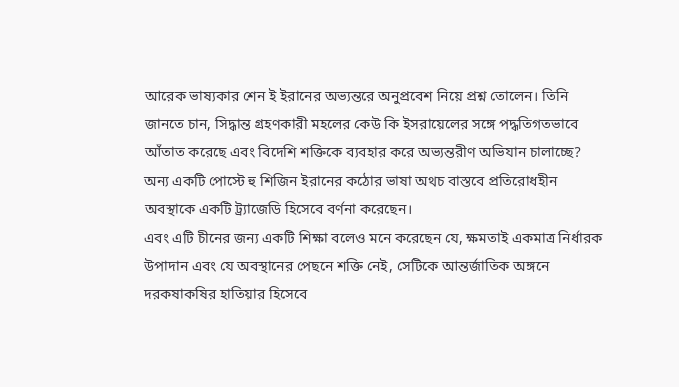আরেক ভাষ্যকার শেন ই ইরানের অভ্যন্তরে অনুপ্রবেশ নিয়ে প্রশ্ন তোলেন। তিনি জানতে চান, সিদ্ধান্ত গ্রহণকারী মহলের কেউ কি ইসরায়েলের সঙ্গে পদ্ধতিগতভাবে আঁতাত করেছে এবং বিদেশি শক্তিকে ব্যবহার করে অভ্যন্তরীণ অভিযান চালাচ্ছে? অন্য একটি পোস্টে হু শিজিন ইরানের কঠোর ভাষা অথচ বাস্তবে প্রতিরোধহীন অবস্থাকে একটি ট্র্যাজেডি হিসেবে বর্ণনা করেছেন।
এবং এটি চীনের জন্য একটি শিক্ষা বলেও মনে করেছেন যে, ক্ষমতাই একমাত্র নির্ধারক উপাদান এবং যে অবস্থানের পেছনে শক্তি নেই, সেটিকে আন্তর্জাতিক অঙ্গনে দরকষাকষির হাতিয়ার হিসেবে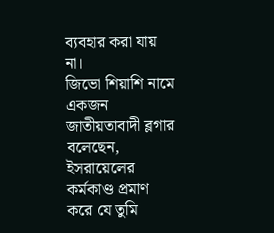ব্যবহার করা যায় না।
জিভো শিয়াশি নামে একজন জাতীয়তাবাদী ব্লগার বলেছেন, ইসরায়েলের কর্মকাণ্ড প্রমাণ করে যে তুমি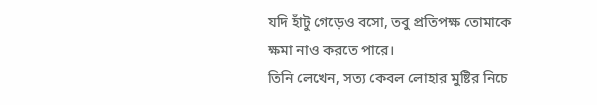যদি হাঁটু গেড়েও বসো, তবু প্রতিপক্ষ তোমাকে ক্ষমা নাও করতে পারে।
তিনি লেখেন, সত্য কেবল লোহার মুষ্টির নিচে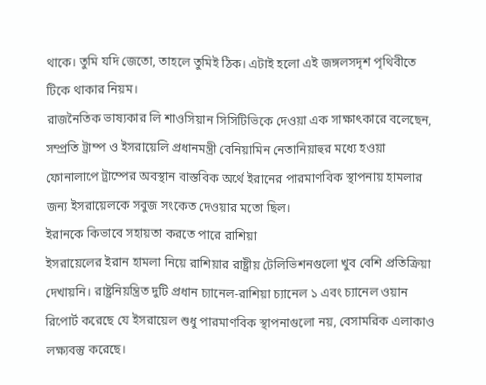থাকে। তুমি যদি জেতো, তাহলে তুমিই ঠিক। এটাই হলো এই জঙ্গলসদৃশ পৃথিবীতে টিকে থাকার নিয়ম।
রাজনৈতিক ভাষ্যকার লি শাওসিয়ান সিসিটিভিকে দেওয়া এক সাক্ষাৎকারে বলেছেন, সম্প্রতি ট্রাম্প ও ইসরায়েলি প্রধানমন্ত্রী বেনিয়ামিন নেতানিয়াহুর মধ্যে হওয়া ফোনালাপে ট্রাম্পের অবস্থান বাস্তবিক অর্থে ইরানের পারমাণবিক স্থাপনায় হামলার জন্য ইসরায়েলকে সবুজ সংকেত দেওয়ার মতো ছিল।
ইরানকে কিভাবে সহায়তা করতে পারে রাশিয়া
ইসরায়েলের ইরান হামলা নিয়ে রাশিয়ার রাষ্ট্রীয় টেলিভিশনগুলো খুব বেশি প্রতিক্রিয়া দেখায়নি। রাষ্ট্রনিয়ন্ত্রিত দুটি প্রধান চ্যানেল-রাশিয়া চ্যানেল ১ এবং চ্যানেল ওয়ান রিপোর্ট করেছে যে ইসরায়েল শুধু পারমাণবিক স্থাপনাগুলো নয়, বেসামরিক এলাকাও লক্ষ্যবস্তু করেছে।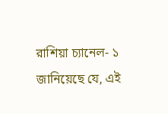রাশিয়া চ্যানেল- ১ জানিয়েছে যে, এই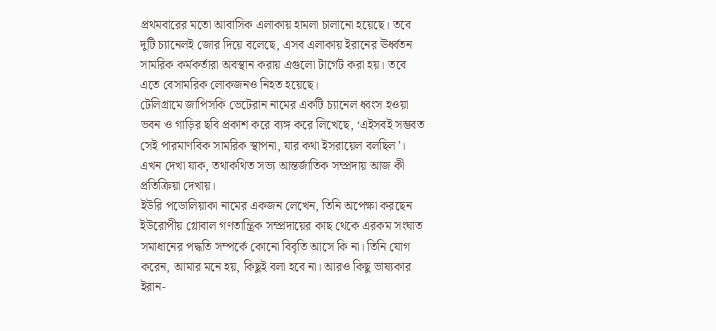প্রথমবারের মতো আবাসিক এলাকায় হামলা চালানো হয়েছে। তবে দুটি চ্যানেলই জোর দিয়ে বলেছে, এসব এলাকায় ইরানের ঊর্ধ্বতন সামরিক কর্মকর্তারা অবস্থান করায় এগুলো টার্গেট করা হয়। তবে এতে বেসামরিক লোকজনও নিহত হয়েছে।
টেলিগ্রামে জাপিসকি ভেটেরান নামের একটি চ্যানেল ধ্বংস হওয়া ভবন ও গাড়ির ছবি প্রকাশ করে ব্যঙ্গ করে লিখেছে, ‘এইসবই সম্ভবত সেই পারমাণবিক সামরিক স্থাপনা, যার কথা ইসরায়েল বলছিল’।
এখন দেখা যাক, তথাকথিত সভ্য আন্তর্জাতিক সম্প্রদায় আজ কী প্রতিক্রিয়া দেখায়।
ইউরি পডোলিয়াকা নামের একজন লেখেন, তিনি অপেক্ষা করছেন ইউরোপীয় গ্লোবাল গণতান্ত্রিক সম্প্রদায়ের কাছ থেকে এরকম সংঘাত সমাধানের পদ্ধতি সম্পর্কে কোনো বিবৃতি আসে কি না। তিনি যোগ করেন, আমার মনে হয়, কিছুই বলা হবে না। আরও কিছু ভাষ্যকার ইরান-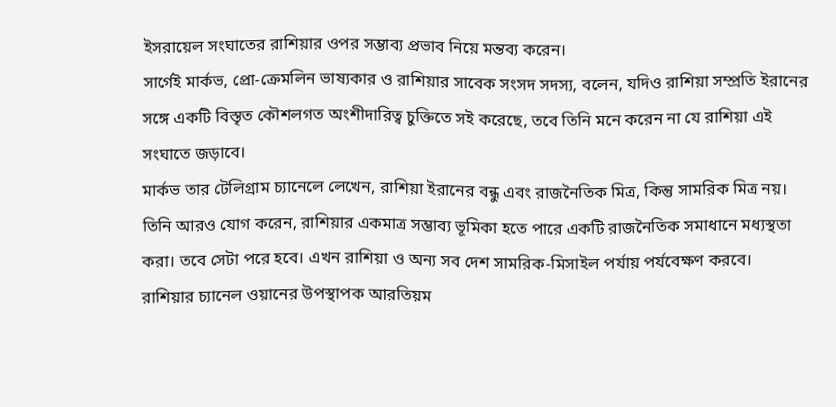ইসরায়েল সংঘাতের রাশিয়ার ওপর সম্ভাব্য প্রভাব নিয়ে মন্তব্য করেন।
সার্গেই মার্কভ, প্রো-ক্রেমলিন ভাষ্যকার ও রাশিয়ার সাবেক সংসদ সদস্য, বলেন, যদিও রাশিয়া সম্প্রতি ইরানের সঙ্গে একটি বিস্তৃত কৌশলগত অংশীদারিত্ব চুক্তিতে সই করেছে, তবে তিনি মনে করেন না যে রাশিয়া এই সংঘাতে জড়াবে।
মার্কভ তার টেলিগ্রাম চ্যানেলে লেখেন, রাশিয়া ইরানের বন্ধু এবং রাজনৈতিক মিত্র, কিন্তু সামরিক মিত্র নয়।
তিনি আরও যোগ করেন, রাশিয়ার একমাত্র সম্ভাব্য ভূমিকা হতে পারে একটি রাজনৈতিক সমাধানে মধ্যস্থতা করা। তবে সেটা পরে হবে। এখন রাশিয়া ও অন্য সব দেশ সামরিক-মিসাইল পর্যায় পর্যবেক্ষণ করবে।
রাশিয়ার চ্যানেল ওয়ানের উপস্থাপক আরতিয়ম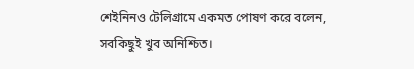শেইনিনও টেলিগ্রামে একমত পোষণ করে বলেন, সবকিছুই খুব অনিশ্চিত।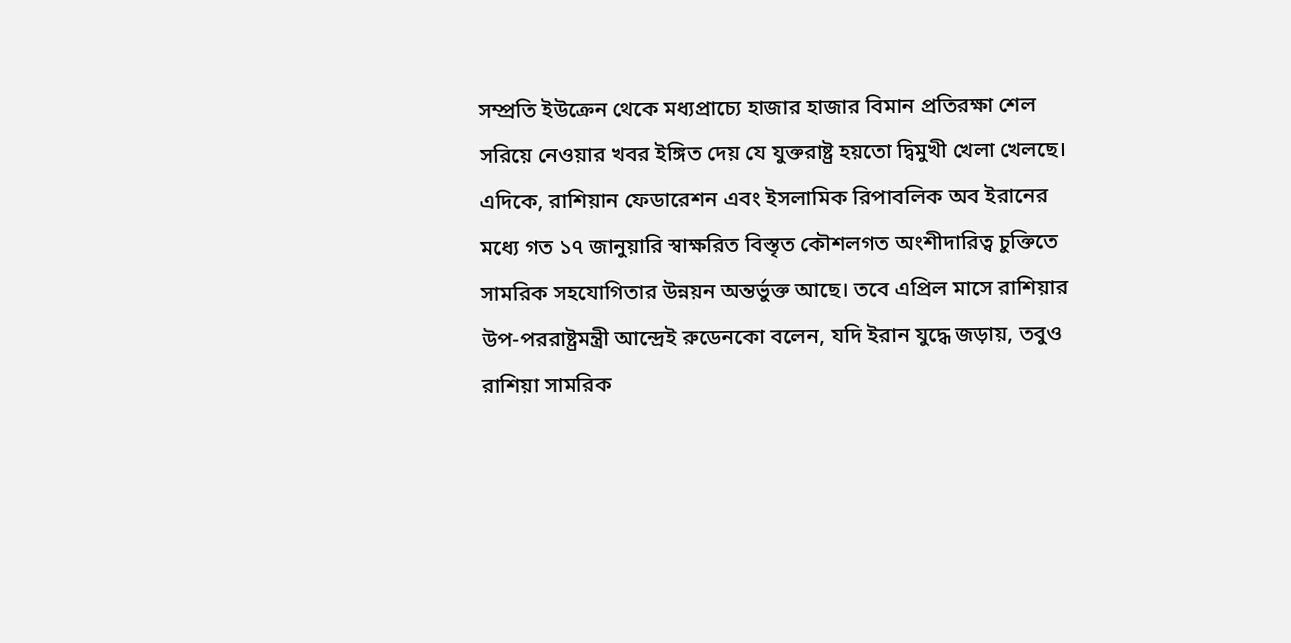সম্প্রতি ইউক্রেন থেকে মধ্যপ্রাচ্যে হাজার হাজার বিমান প্রতিরক্ষা শেল সরিয়ে নেওয়ার খবর ইঙ্গিত দেয় যে যুক্তরাষ্ট্র হয়তো দ্বিমুখী খেলা খেলছে।
এদিকে, রাশিয়ান ফেডারেশন এবং ইসলামিক রিপাবলিক অব ইরানের মধ্যে গত ১৭ জানুয়ারি স্বাক্ষরিত বিস্তৃত কৌশলগত অংশীদারিত্ব চুক্তিতে সামরিক সহযোগিতার উন্নয়ন অন্তর্ভুক্ত আছে। তবে এপ্রিল মাসে রাশিয়ার উপ-পররাষ্ট্রমন্ত্রী আন্দ্রেই রুডেনকো বলেন, যদি ইরান যুদ্ধে জড়ায়, তবুও রাশিয়া সামরিক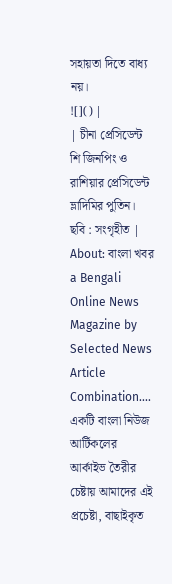সহায়তা দিতে বাধ্য নয়।
![]() |
| চীনা প্রেসিডেন্ট শি জিনপিং ও রাশিয়ার প্রেসিডেন্ট ভ্লাদিমির পুতিন। ছবি : সংগৃহীত |
About: বাংলা খবর
a Bengali Online News Magazine by Selected News Article Combination.... একটি বাংলা নিউজ আর্টিকলের আর্কাইভ তৈরীর চেষ্টায় আমাদের এই প্রচেষ্টা, বাছাইকৃত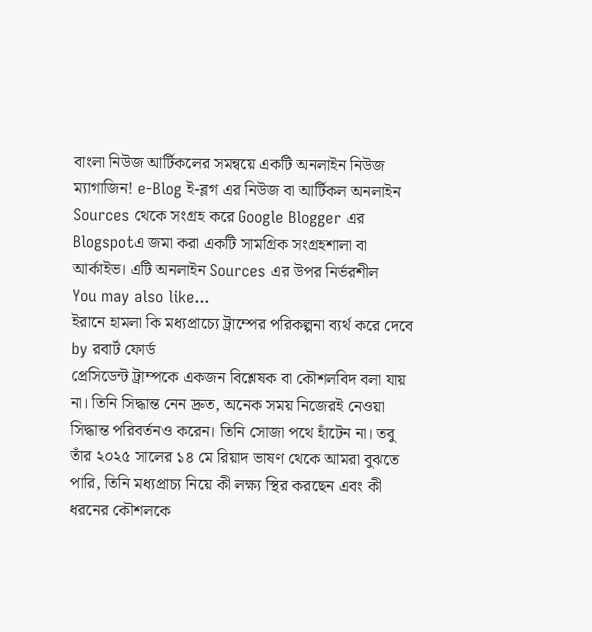বাংলা নিউজ আর্টিকলের সমন্বয়ে একটি অনলাইন নিউজ ম্যাগাজিন! e-Blog ই-ব্লগ এর নিউজ বা আর্টিকল অনলাইন Sources থেকে সংগ্রহ করে Google Blogger এর Blogspotএ জমা করা একটি সামগ্রিক সংগ্রহশালা বা আর্কাইভ। এটি অনলাইন Sources এর উপর নির্ভরশীল
You may also like...
ইরানে হামলা কি মধ্যপ্রাচ্যে ট্রাম্পের পরিকল্পনা ব্যর্থ করে দেবে by রবার্ট ফোর্ড
প্রেসিডেন্ট ট্রাম্পকে একজন বিশ্লেষক বা কৌশলবিদ বলা যায় না। তিনি সিদ্ধান্ত নেন দ্রুত, অনেক সময় নিজেরই নেওয়া সিদ্ধান্ত পরিবর্তনও করেন। তিনি সোজা পথে হাঁটেন না। তবু তাঁর ২০২৫ সালের ১৪ মে রিয়াদ ভাষণ থেকে আমরা বুঝতে পারি, তিনি মধ্যপ্রাচ্য নিয়ে কী লক্ষ্য স্থির করছেন এবং কী ধরনের কৌশলকে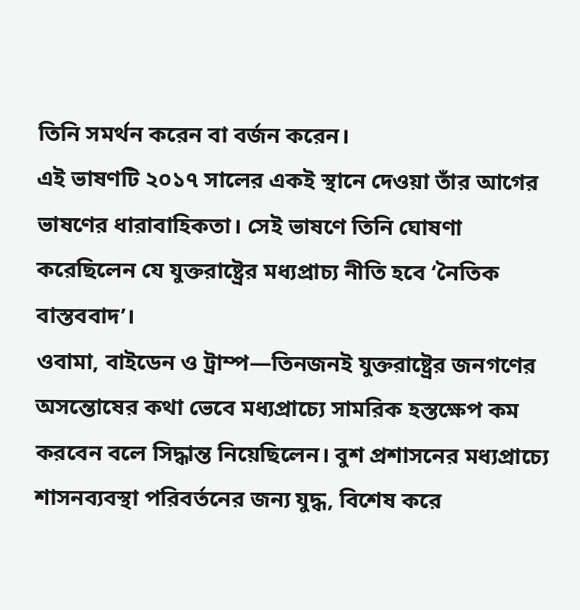তিনি সমর্থন করেন বা বর্জন করেন।
এই ভাষণটি ২০১৭ সালের একই স্থানে দেওয়া তাঁর আগের ভাষণের ধারাবাহিকতা। সেই ভাষণে তিনি ঘোষণা করেছিলেন যে যুক্তরাষ্ট্রের মধ্যপ্রাচ্য নীতি হবে ‘নৈতিক বাস্তববাদ’।
ওবামা, বাইডেন ও ট্রাম্প—তিনজনই যুক্তরাষ্ট্রের জনগণের অসন্তোষের কথা ভেবে মধ্যপ্রাচ্যে সামরিক হস্তক্ষেপ কম করবেন বলে সিদ্ধান্ত নিয়েছিলেন। বুশ প্রশাসনের মধ্যপ্রাচ্যে শাসনব্যবস্থা পরিবর্তনের জন্য যুদ্ধ, বিশেষ করে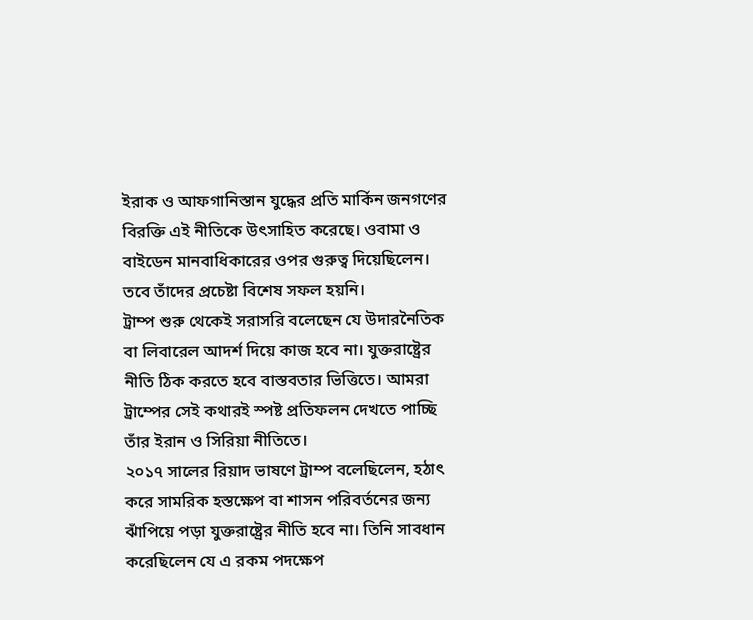ইরাক ও আফগানিস্তান যুদ্ধের প্রতি মার্কিন জনগণের বিরক্তি এই নীতিকে উৎসাহিত করেছে। ওবামা ও বাইডেন মানবাধিকারের ওপর গুরুত্ব দিয়েছিলেন। তবে তাঁদের প্রচেষ্টা বিশেষ সফল হয়নি।
ট্রাম্প শুরু থেকেই সরাসরি বলেছেন যে উদারনৈতিক বা লিবারেল আদর্শ দিয়ে কাজ হবে না। যুক্তরাষ্ট্রের নীতি ঠিক করতে হবে বাস্তবতার ভিত্তিতে। আমরা ট্রাম্পের সেই কথারই স্পষ্ট প্রতিফলন দেখতে পাচ্ছি তাঁর ইরান ও সিরিয়া নীতিতে।
২০১৭ সালের রিয়াদ ভাষণে ট্রাম্প বলেছিলেন, হঠাৎ করে সামরিক হস্তক্ষেপ বা শাসন পরিবর্তনের জন্য ঝাঁপিয়ে পড়া যুক্তরাষ্ট্রের নীতি হবে না। তিনি সাবধান করেছিলেন যে এ রকম পদক্ষেপ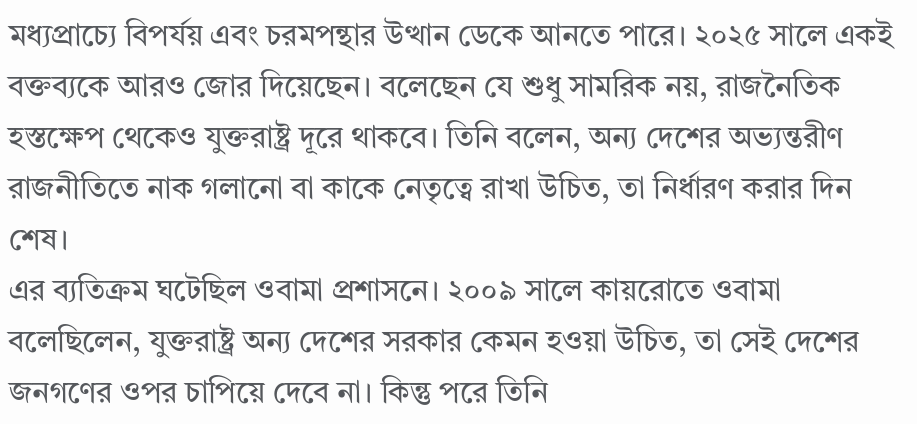মধ্যপ্রাচ্যে বিপর্যয় এবং চরমপন্থার উত্থান ডেকে আনতে পারে। ২০২৫ সালে একই বক্তব্যকে আরও জোর দিয়েছেন। বলেছেন যে শুধু সামরিক নয়, রাজনৈতিক হস্তক্ষেপ থেকেও যুক্তরাষ্ট্র দূরে থাকবে। তিনি বলেন, অন্য দেশের অভ্যন্তরীণ রাজনীতিতে নাক গলানো বা কাকে নেতৃত্বে রাখা উচিত, তা নির্ধারণ করার দিন শেষ।
এর ব্যতিক্রম ঘটেছিল ওবামা প্রশাসনে। ২০০৯ সালে কায়রোতে ওবামা বলেছিলেন, যুক্তরাষ্ট্র অন্য দেশের সরকার কেমন হওয়া উচিত, তা সেই দেশের জনগণের ওপর চাপিয়ে দেবে না। কিন্তু পরে তিনি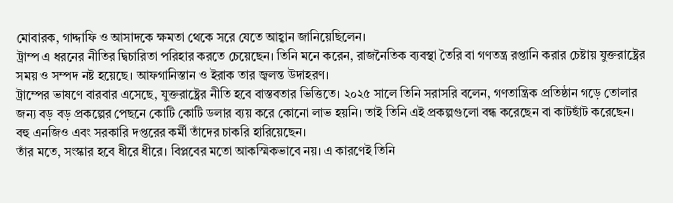মোবারক, গাদ্দাফি ও আসাদকে ক্ষমতা থেকে সরে যেতে আহ্বান জানিয়েছিলেন।
ট্রাম্প এ ধরনের নীতির দ্বিচারিতা পরিহার করতে চেয়েছেন। তিনি মনে করেন, রাজনৈতিক ব্যবস্থা তৈরি বা গণতন্ত্র রপ্তানি করার চেষ্টায় যুক্তরাষ্ট্রের সময় ও সম্পদ নষ্ট হয়েছে। আফগানিস্তান ও ইরাক তার জ্বলন্ত উদাহরণ।
ট্রাম্পের ভাষণে বারবার এসেছে, যুক্তরাষ্ট্রের নীতি হবে বাস্তবতার ভিত্তিতে। ২০২৫ সালে তিনি সরাসরি বলেন, গণতান্ত্রিক প্রতিষ্ঠান গড়ে তোলার জন্য বড় বড় প্রকল্পের পেছনে কোটি কোটি ডলার ব্যয় করে কোনো লাভ হয়নি। তাই তিনি এই প্রকল্পগুলো বন্ধ করেছেন বা কাটছাঁট করেছেন। বহু এনজিও এবং সরকারি দপ্তরের কর্মী তাঁদের চাকরি হারিয়েছেন।
তাঁর মতে, সংস্কার হবে ধীরে ধীরে। বিপ্লবের মতো আকস্মিকভাবে নয়। এ কারণেই তিনি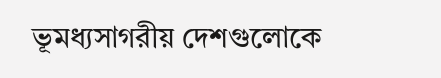ভূমধ্যসাগরীয় দেশগুলোকে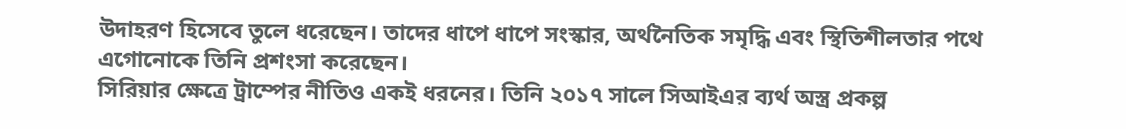উদাহরণ হিসেবে তুলে ধরেছেন। তাদের ধাপে ধাপে সংস্কার, অর্থনৈতিক সমৃদ্ধি এবং স্থিতিশীলতার পথে এগোনোকে তিনি প্রশংসা করেছেন।
সিরিয়ার ক্ষেত্রে ট্রাম্পের নীতিও একই ধরনের। তিনি ২০১৭ সালে সিআইএর ব্যর্থ অস্ত্র প্রকল্প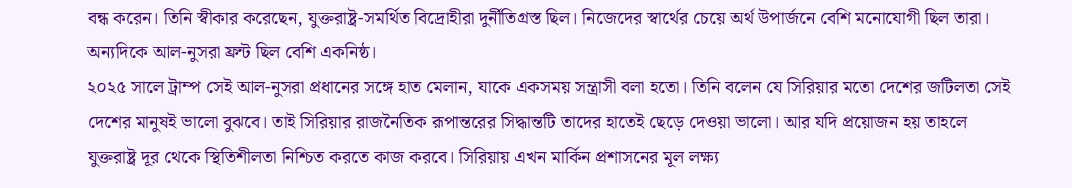বন্ধ করেন। তিনি স্বীকার করেছেন, যুক্তরাষ্ট্র-সমর্থিত বিদ্রোহীরা দুর্নীতিগ্রস্ত ছিল। নিজেদের স্বার্থের চেয়ে অর্থ উপার্জনে বেশি মনোযোগী ছিল তারা। অন্যদিকে আল-নুসরা ফ্রন্ট ছিল বেশি একনিষ্ঠ।
২০২৫ সালে ট্রাম্প সেই আল-নুসরা প্রধানের সঙ্গে হাত মেলান, যাকে একসময় সন্ত্রাসী বলা হতো। তিনি বলেন যে সিরিয়ার মতো দেশের জটিলতা সেই দেশের মানুষই ভালো বুঝবে। তাই সিরিয়ার রাজনৈতিক রূপান্তরের সিদ্ধান্তটি তাদের হাতেই ছেড়ে দেওয়া ভালো। আর যদি প্রয়োজন হয় তাহলে যুক্তরাষ্ট্র দূর থেকে স্থিতিশীলতা নিশ্চিত করতে কাজ করবে। সিরিয়ায় এখন মার্কিন প্রশাসনের মূল লক্ষ্য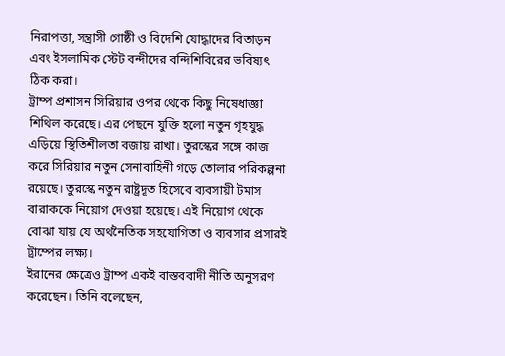নিরাপত্তা, সন্ত্রাসী গোষ্ঠী ও বিদেশি যোদ্ধাদের বিতাড়ন এবং ইসলামিক স্টেট বন্দীদের বন্দিশিবিরের ভবিষ্যৎ ঠিক করা।
ট্রাম্প প্রশাসন সিরিয়ার ওপর থেকে কিছু নিষেধাজ্ঞা শিথিল করেছে। এর পেছনে যুক্তি হলো নতুন গৃহযুদ্ধ এড়িয়ে স্থিতিশীলতা বজায় রাখা। তুরস্কের সঙ্গে কাজ করে সিরিয়ার নতুন সেনাবাহিনী গড়ে তোলার পরিকল্পনা রয়েছে। তুরস্কে নতুন রাষ্ট্রদূত হিসেবে ব্যবসায়ী টমাস বারাককে নিয়োগ দেওয়া হয়েছে। এই নিয়োগ থেকে বোঝা যায় যে অর্থনৈতিক সহযোগিতা ও ব্যবসার প্রসারই ট্রাম্পের লক্ষ্য।
ইরানের ক্ষেত্রেও ট্রাম্প একই বাস্তববাদী নীতি অনুসরণ করেছেন। তিনি বলেছেন,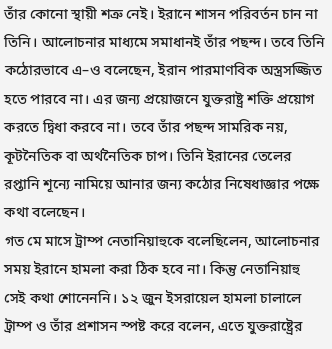তাঁর কোনো স্থায়ী শত্রু নেই। ইরানে শাসন পরিবর্তন চান না তিনি। আলোচনার মাধ্যমে সমাধানই তাঁর পছন্দ। তবে তিনি কঠোরভাবে এ–ও বলেছেন, ইরান পারমাণবিক অস্ত্রসজ্জিত হতে পারবে না। এর জন্য প্রয়োজনে যুক্তরাষ্ট্র শক্তি প্রয়োগ করতে দ্বিধা করবে না। তবে তাঁর পছন্দ সামরিক নয়, কূটনৈতিক বা অর্থনৈতিক চাপ। তিনি ইরানের তেলের রপ্তানি শূন্যে নামিয়ে আনার জন্য কঠোর নিষেধাজ্ঞার পক্ষে কথা বলেছেন।
গত মে মাসে ট্রাম্প নেতানিয়াহুকে বলেছিলেন, আলোচনার সময় ইরানে হামলা করা ঠিক হবে না। কিন্তু নেতানিয়াহু সেই কথা শোনেননি। ১২ জুন ইসরায়েল হামলা চালালে ট্রাম্প ও তাঁর প্রশাসন স্পষ্ট করে বলেন, এতে যুক্তরাষ্ট্রের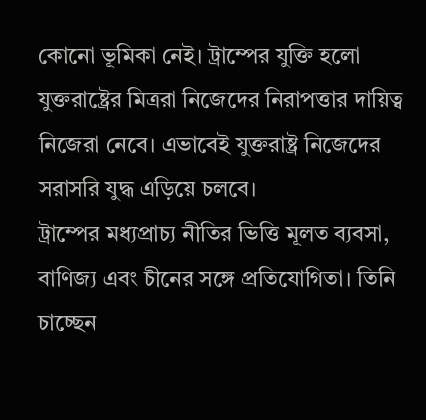কোনো ভূমিকা নেই। ট্রাম্পের যুক্তি হলো যুক্তরাষ্ট্রের মিত্ররা নিজেদের নিরাপত্তার দায়িত্ব নিজেরা নেবে। এভাবেই যুক্তরাষ্ট্র নিজেদের সরাসরি যুদ্ধ এড়িয়ে চলবে।
ট্রাম্পের মধ্যপ্রাচ্য নীতির ভিত্তি মূলত ব্যবসা, বাণিজ্য এবং চীনের সঙ্গে প্রতিযোগিতা। তিনি চাচ্ছেন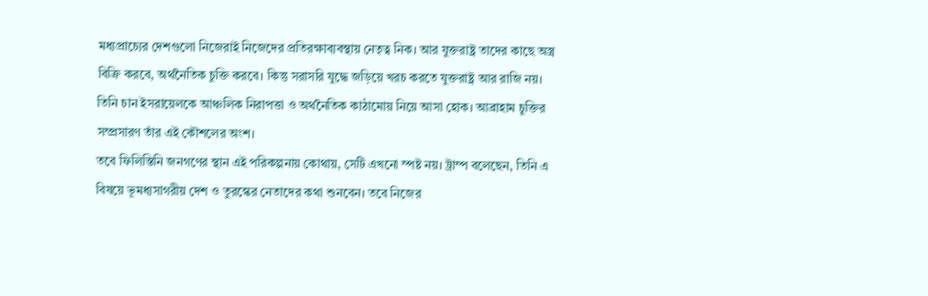মধ্যপ্রাচ্যের দেশগুলো নিজেরাই নিজেদের প্রতিরক্ষাব্যবস্থায় নেতৃত্ব নিক। আর যুক্তরাষ্ট্র তাদের কাছে অস্ত্র বিক্রি করবে, অর্থনৈতিক চুক্তি করবে। কিন্তু সরাসরি যুদ্ধে জড়িয়ে খরচ করতে যুক্তরাষ্ট্র আর রাজি নয়। তিনি চান ইসরায়েলকে আঞ্চলিক নিরাপত্তা ও অর্থনৈতিক কাঠামোয় নিয়ে আসা হোক। আব্রাহাম চুক্তির সম্প্রসারণ তাঁর এই কৌশলের অংশ।
তবে ফিলিস্তিনি জনগণের স্থান এই পরিকল্পনায় কোথায়, সেটি এখনো স্পষ্ট নয়। ট্রাম্প বলেছেন, তিনি এ বিষয়ে ভূমধ্যসাগরীয় দেশ ও তুরস্কের নেতাদের কথা শুনবেন। তবে নিজের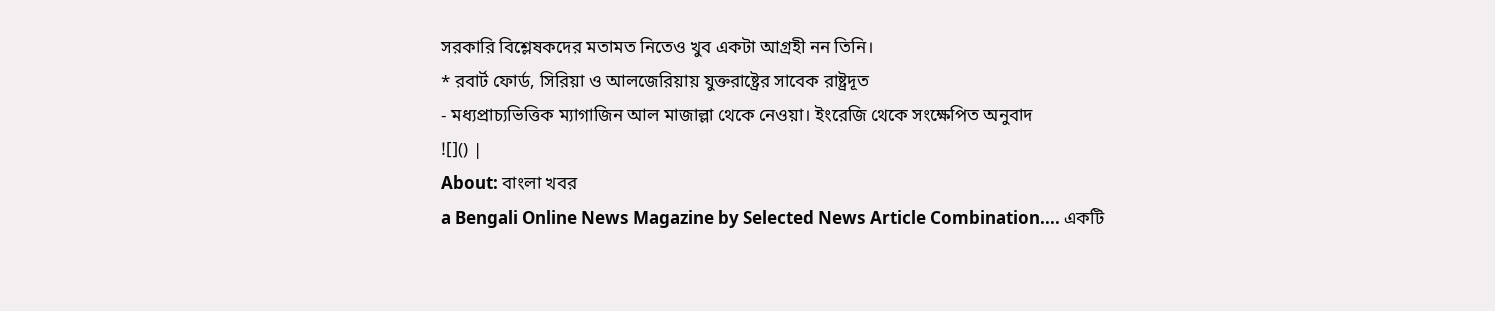সরকারি বিশ্লেষকদের মতামত নিতেও খুব একটা আগ্রহী নন তিনি।
* রবার্ট ফোর্ড, সিরিয়া ও আলজেরিয়ায় যুক্তরাষ্ট্রের সাবেক রাষ্ট্রদূত
- মধ্যপ্রাচ্যভিত্তিক ম্যাগাজিন আল মাজাল্লা থেকে নেওয়া। ইংরেজি থেকে সংক্ষেপিত অনুবাদ
![]() |
About: বাংলা খবর
a Bengali Online News Magazine by Selected News Article Combination.... একটি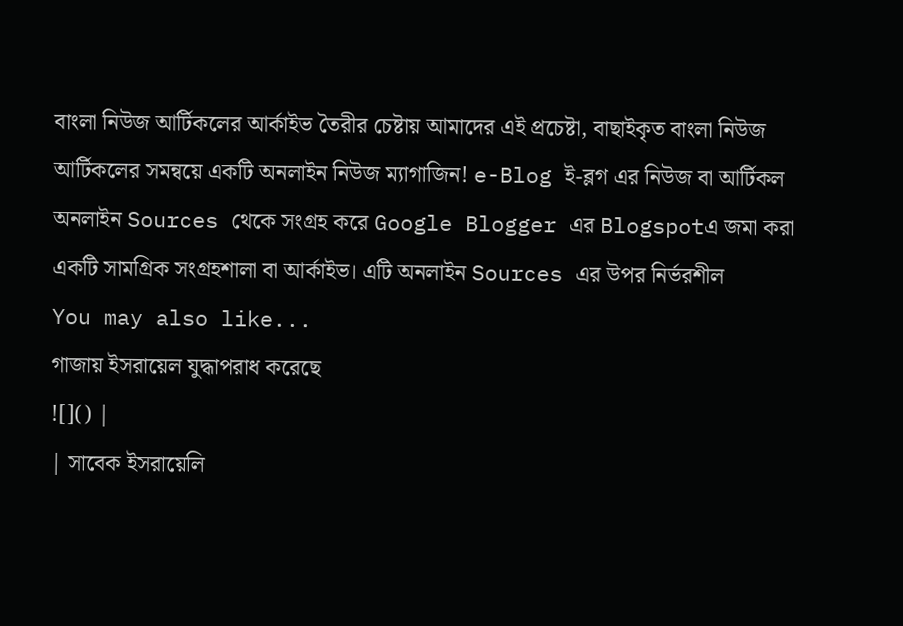বাংলা নিউজ আর্টিকলের আর্কাইভ তৈরীর চেষ্টায় আমাদের এই প্রচেষ্টা, বাছাইকৃত বাংলা নিউজ আর্টিকলের সমন্বয়ে একটি অনলাইন নিউজ ম্যাগাজিন! e-Blog ই-ব্লগ এর নিউজ বা আর্টিকল অনলাইন Sources থেকে সংগ্রহ করে Google Blogger এর Blogspotএ জমা করা একটি সামগ্রিক সংগ্রহশালা বা আর্কাইভ। এটি অনলাইন Sources এর উপর নির্ভরশীল
You may also like...
গাজায় ইসরায়েল যুদ্ধাপরাধ করেছে
![]() |
| সাবেক ইসরায়েলি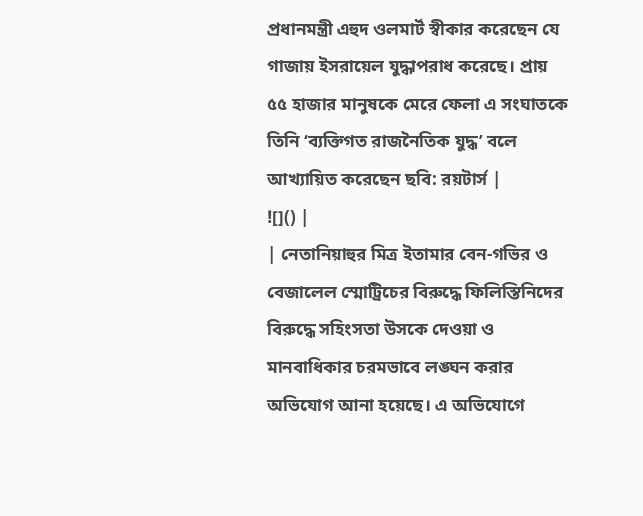প্রধানমন্ত্রী এহুদ ওলমার্ট স্বীকার করেছেন যে গাজায় ইসরায়েল যুদ্ধাপরাধ করেছে। প্রায় ৫৫ হাজার মানুষকে মেরে ফেলা এ সংঘাতকে তিনি ‘ব্যক্তিগত রাজনৈতিক যুদ্ধ’ বলে আখ্যায়িত করেছেন ছবি: রয়টার্স |
![]() |
| নেতানিয়াহুর মিত্র ইতামার বেন-গভির ও বেজালেল স্মোট্রিচের বিরুদ্ধে ফিলিস্তিনিদের বিরুদ্ধে সহিংসতা উসকে দেওয়া ও মানবাধিকার চরমভাবে লঙ্ঘন করার অভিযোগ আনা হয়েছে। এ অভিযোগে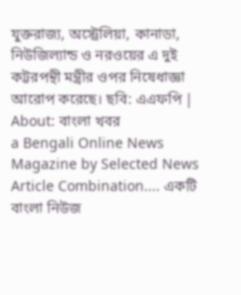যুক্তরাজ্য, অস্ট্রেলিয়া, কানাডা, নিউজিল্যান্ড ও নরওয়ের এ দুই কট্টরপন্থী মন্ত্রীর ওপর নিষেধাজ্ঞা আরোপ করেছে। ছবি: এএফপি |
About: বাংলা খবর
a Bengali Online News Magazine by Selected News Article Combination.... একটি বাংলা নিউজ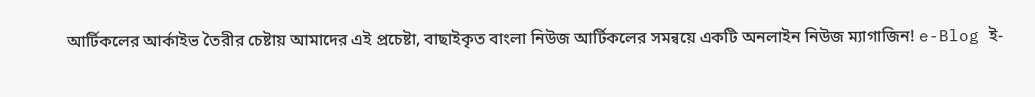আর্টিকলের আর্কাইভ তৈরীর চেষ্টায় আমাদের এই প্রচেষ্টা, বাছাইকৃত বাংলা নিউজ আর্টিকলের সমন্বয়ে একটি অনলাইন নিউজ ম্যাগাজিন! e-Blog ই-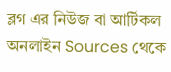ব্লগ এর নিউজ বা আর্টিকল অনলাইন Sources থেকে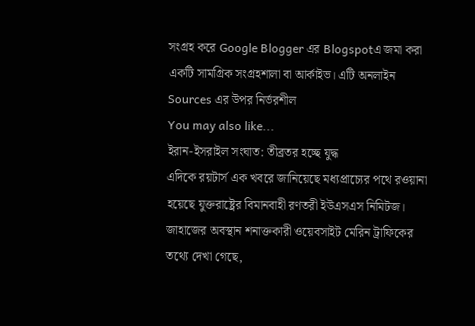সংগ্রহ করে Google Blogger এর Blogspotএ জমা করা একটি সামগ্রিক সংগ্রহশালা বা আর্কাইভ। এটি অনলাইন Sources এর উপর নির্ভরশীল
You may also like...
ইরান-ইসরাইল সংঘাত: তীব্রতর হচ্ছে যুদ্ধ
এদিকে রয়টার্স এক খবরে জানিয়েছে মধ্যপ্রাচ্যের পথে রওয়ানা হয়েছে যুক্তরাষ্ট্রের বিমানবাহী রণতরী ইউএসএস নিমিটজ। জাহাজের অবস্থান শনাক্তকারী ওয়েবসাইট মেরিন ট্রাফিকের তথ্যে দেখা গেছে,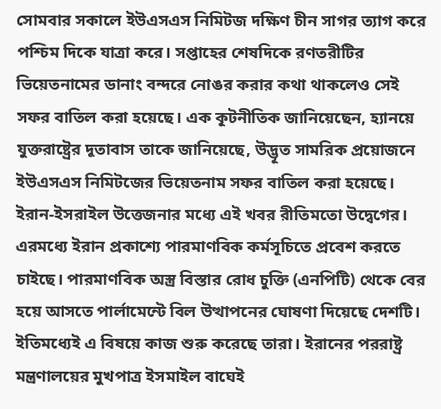সোমবার সকালে ইউএসএস নিমিটজ দক্ষিণ চীন সাগর ত্যাগ করে পশ্চিম দিকে যাত্রা করে। সপ্তাহের শেষদিকে রণতরীটির ভিয়েতনামের ডানাং বন্দরে নোঙর করার কথা থাকলেও সেই সফর বাতিল করা হয়েছে। এক কূটনীতিক জানিয়েছেন, হ্যানয়ে যুক্তরাষ্ট্রের দূতাবাস তাকে জানিয়েছে, উদ্ভূত সামরিক প্রয়োজনে ইউএসএস নিমিটজের ভিয়েতনাম সফর বাতিল করা হয়েছে। ইরান-ইসরাইল উত্তেজনার মধ্যে এই খবর রীতিমতো উদ্বেগের।
এরমধ্যে ইরান প্রকাশ্যে পারমাণবিক কর্মসূচিতে প্রবেশ করতে চাইছে। পারমাণবিক অস্ত্র বিস্তার রোধ চুক্তি (এনপিটি) থেকে বের হয়ে আসতে পার্লামেন্টে বিল উত্থাপনের ঘোষণা দিয়েছে দেশটি। ইতিমধ্যেই এ বিষয়ে কাজ শুরু করেছে তারা। ইরানের পররাষ্ট্র মন্ত্রণালয়ের মুখপাত্র ইসমাইল বাঘেই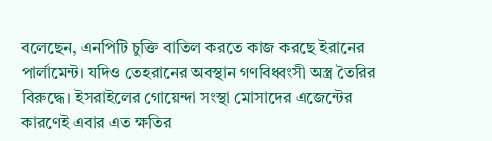বলেছেন, এনপিটি চুক্তি বাতিল করতে কাজ করছে ইরানের পার্লামেন্ট। যদিও তেহরানের অবস্থান গণবিধ্বংসী অস্ত্র তৈরির বিরুদ্ধে। ইসরাইলের গোয়েন্দা সংস্থা মোসাদের এজেন্টের কারণেই এবার এত ক্ষতির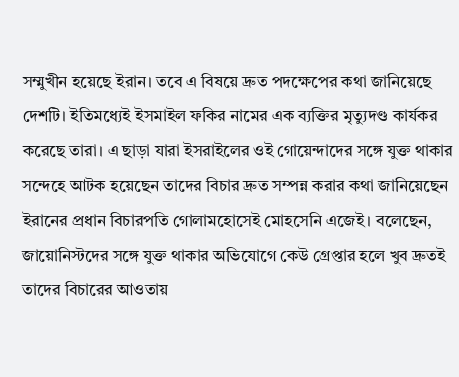সম্মুখীন হয়েছে ইরান। তবে এ বিষয়ে দ্রুত পদক্ষেপের কথা জানিয়েছে দেশটি। ইতিমধ্যেই ইসমাইল ফকির নামের এক ব্যক্তির মৃত্যুদণ্ড কার্যকর করেছে তারা। এ ছাড়া যারা ইসরাইলের ওই গোয়েন্দাদের সঙ্গে যুক্ত থাকার সন্দেহে আটক হয়েছেন তাদের বিচার দ্রুত সম্পন্ন করার কথা জানিয়েছেন ইরানের প্রধান বিচারপতি গোলামহোসেই মোহসেনি এজেই। বলেছেন, জায়োনিস্টদের সঙ্গে যুক্ত থাকার অভিযোগে কেউ গ্রেপ্তার হলে খুব দ্রুতই তাদের বিচারের আওতায়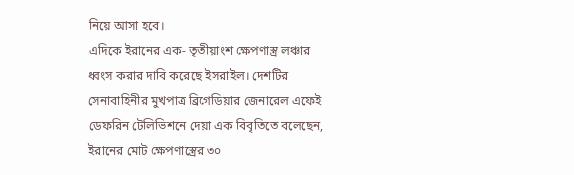নিয়ে আসা হবে।
এদিকে ইরানের এক- তৃতীয়াংশ ক্ষেপণাস্ত্র লঞ্চার ধ্বংস করার দাবি করেছে ইসরাইল। দেশটির সেনাবাহিনীর মুখপাত্র ব্রিগেডিয়ার জেনারেল এফেই ডেফরিন টেলিভিশনে দেয়া এক বিবৃতিতে বলেছেন, ইরানের মোট ক্ষেপণাস্ত্রের ৩০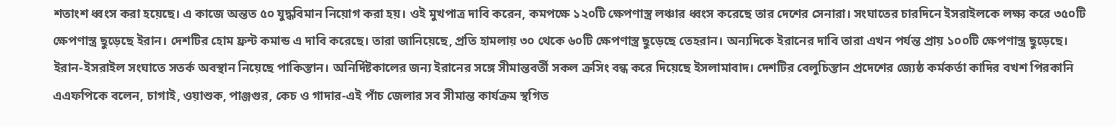শতাংশ ধ্বংস করা হয়েছে। এ কাজে অন্তত ৫০ যুদ্ধবিমান নিয়োগ করা হয়। ওই মুখপাত্র দাবি করেন, কমপক্ষে ১২০টি ক্ষেপণাস্ত্র লঞ্চার ধ্বংস করেছে তার দেশের সেনারা। সংঘাতের চারদিনে ইসরাইলকে লক্ষ্য করে ৩৫০টি ক্ষেপণাস্ত্র ছুড়েছে ইরান। দেশটির হোম ফ্রন্ট কমান্ড এ দাবি করেছে। তারা জানিয়েছে, প্রতি হামলায় ৩০ থেকে ৬০টি ক্ষেপণাস্ত্র ছুড়েছে তেহরান। অন্যদিকে ইরানের দাবি তারা এখন পর্যন্ত প্রায় ১০০টি ক্ষেপণাস্ত্র ছুড়েছে।
ইরান-ইসরাইল সংঘাতে সতর্ক অবস্থান নিয়েছে পাকিস্তান। অনির্দিষ্টকালের জন্য ইরানের সঙ্গে সীমান্তবর্তী সকল ক্রসিং বন্ধ করে দিয়েছে ইসলামাবাদ। দেশটির বেলুচিস্তান প্রদেশের জ্যেষ্ঠ কর্মকর্তা কাদির বখশ পিরকানি এএফপিকে বলেন, চাগাই, ওয়াশুক, পাঞ্জগুর, কেচ ও গাদার-এই পাঁচ জেলার সব সীমান্ত কার্যক্রম স্থগিত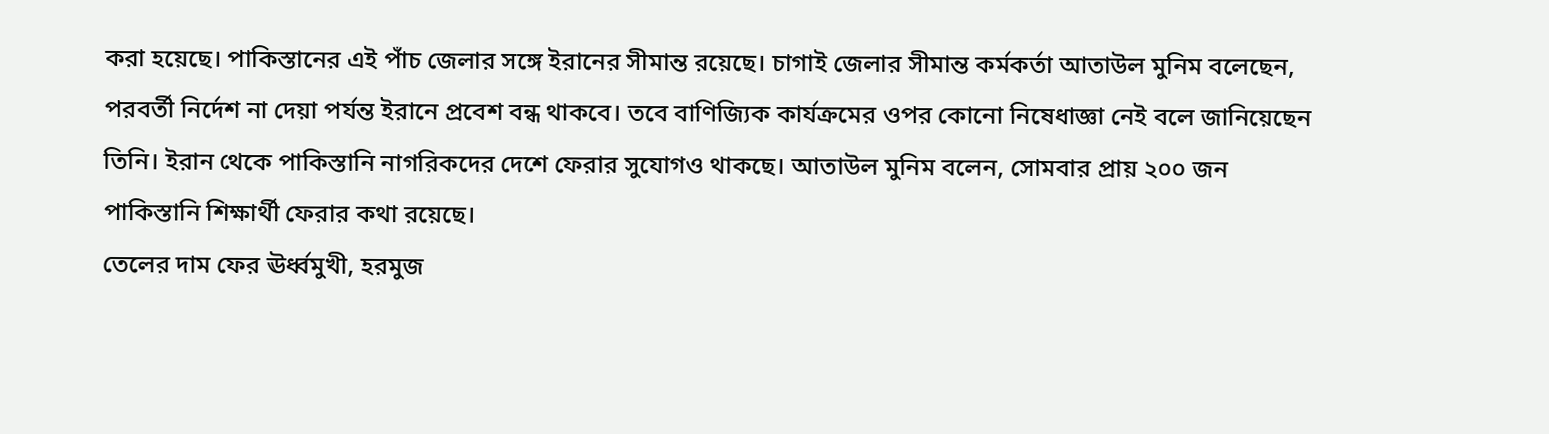করা হয়েছে। পাকিস্তানের এই পাঁচ জেলার সঙ্গে ইরানের সীমান্ত রয়েছে। চাগাই জেলার সীমান্ত কর্মকর্তা আতাউল মুনিম বলেছেন, পরবর্তী নির্দেশ না দেয়া পর্যন্ত ইরানে প্রবেশ বন্ধ থাকবে। তবে বাণিজ্যিক কার্যক্রমের ওপর কোনো নিষেধাজ্ঞা নেই বলে জানিয়েছেন তিনি। ইরান থেকে পাকিস্তানি নাগরিকদের দেশে ফেরার সুযোগও থাকছে। আতাউল মুনিম বলেন, সোমবার প্রায় ২০০ জন পাকিস্তানি শিক্ষার্থী ফেরার কথা রয়েছে।
তেলের দাম ফের ঊর্ধ্বমুখী, হরমুজ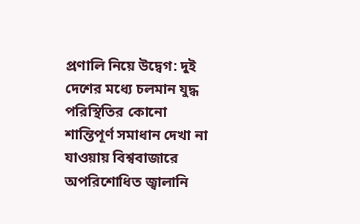প্রণালি নিয়ে উদ্বেগ: দুই দেশের মধ্যে চলমান যুদ্ধ পরিস্থিতির কোনো শান্তিপূর্ণ সমাধান দেখা না যাওয়ায় বিশ্ববাজারে অপরিশোধিত জ্বালানি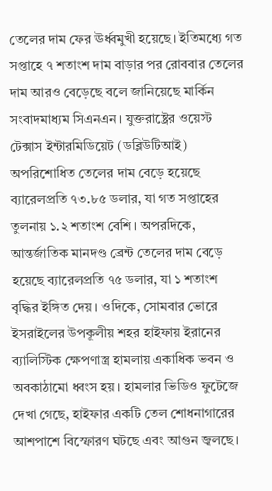তেলের দাম ফের ঊর্ধ্বমুখী হয়েছে। ইতিমধ্যে গত সপ্তাহে ৭ শতাংশ দাম বাড়ার পর রোববার তেলের দাম আরও বেড়েছে বলে জানিয়েছে মার্কিন সংবাদমাধ্যম সিএনএন। যুক্তরাষ্ট্রের ওয়েস্ট টেক্সাস ইন্টারমিডিয়েট (ডব্লিউটিআই) অপরিশোধিত তেলের দাম বেড়ে হয়েছে ব্যারেলপ্রতি ৭৩.৮৫ ডলার, যা গত সপ্তাহের তুলনায় ১.২ শতাংশ বেশি। অপরদিকে, আন্তর্জাতিক মানদণ্ড ব্রেন্ট তেলের দাম বেড়ে হয়েছে ব্যারেলপ্রতি ৭৫ ডলার, যা ১ শতাংশ বৃদ্ধির ইঙ্গিত দেয়। ওদিকে, সোমবার ভোরে ইসরাইলের উপকূলীয় শহর হাইফায় ইরানের ব্যালিস্টিক ক্ষেপণাস্ত্র হামলায় একাধিক ভবন ও অবকাঠামো ধ্বংস হয়। হামলার ভিডিও ফুটেজে দেখা গেছে, হাইফার একটি তেল শোধনাগারের আশপাশে বিস্ফোরণ ঘটছে এবং আগুন জ্বলছে।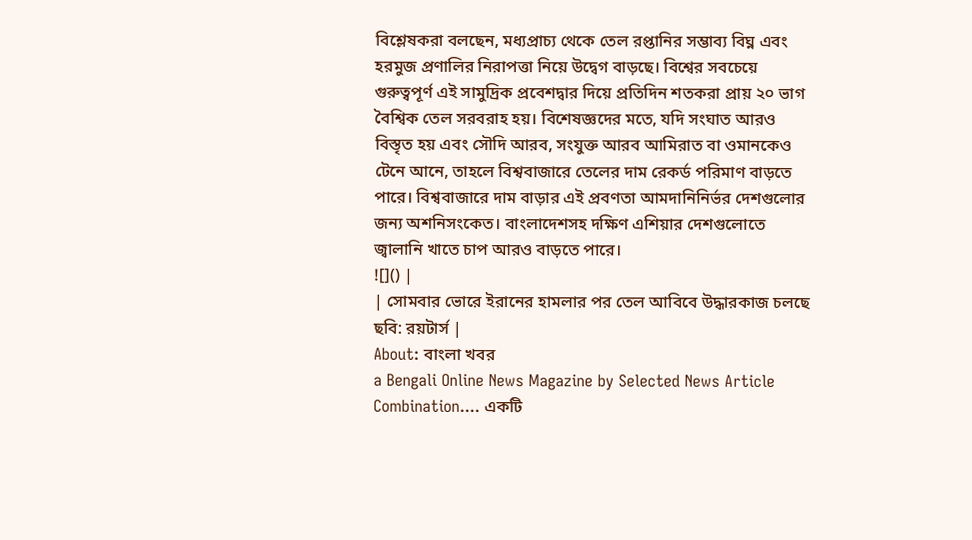বিশ্লেষকরা বলছেন, মধ্যপ্রাচ্য থেকে তেল রপ্তানির সম্ভাব্য বিঘ্ন এবং হরমুজ প্রণালির নিরাপত্তা নিয়ে উদ্বেগ বাড়ছে। বিশ্বের সবচেয়ে গুরুত্বপূর্ণ এই সামুদ্রিক প্রবেশদ্বার দিয়ে প্রতিদিন শতকরা প্রায় ২০ ভাগ বৈশ্বিক তেল সরবরাহ হয়। বিশেষজ্ঞদের মতে, যদি সংঘাত আরও বিস্তৃত হয় এবং সৌদি আরব, সংযুক্ত আরব আমিরাত বা ওমানকেও টেনে আনে, তাহলে বিশ্ববাজারে তেলের দাম রেকর্ড পরিমাণ বাড়তে পারে। বিশ্ববাজারে দাম বাড়ার এই প্রবণতা আমদানিনির্ভর দেশগুলোর জন্য অশনিসংকেত। বাংলাদেশসহ দক্ষিণ এশিয়ার দেশগুলোতে জ্বালানি খাতে চাপ আরও বাড়তে পারে।
![]() |
| সোমবার ভোরে ইরানের হামলার পর তেল আবিবে উদ্ধারকাজ চলছে ছবি: রয়টার্স |
About: বাংলা খবর
a Bengali Online News Magazine by Selected News Article Combination.... একটি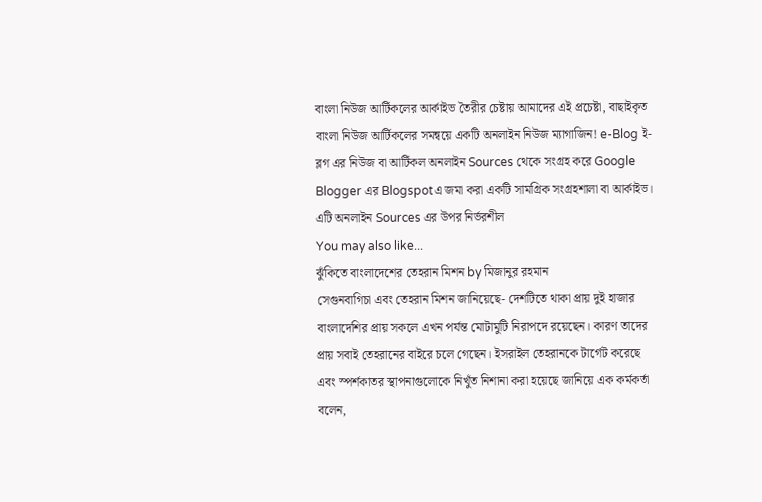বাংলা নিউজ আর্টিকলের আর্কাইভ তৈরীর চেষ্টায় আমাদের এই প্রচেষ্টা, বাছাইকৃত বাংলা নিউজ আর্টিকলের সমন্বয়ে একটি অনলাইন নিউজ ম্যাগাজিন! e-Blog ই-ব্লগ এর নিউজ বা আর্টিকল অনলাইন Sources থেকে সংগ্রহ করে Google Blogger এর Blogspotএ জমা করা একটি সামগ্রিক সংগ্রহশালা বা আর্কাইভ। এটি অনলাইন Sources এর উপর নির্ভরশীল
You may also like...
ঝুঁকিতে বাংলাদেশের তেহরান মিশন by মিজানুর রহমান
সেগুনবাগিচা এবং তেহরান মিশন জানিয়েছে- দেশটিতে থাকা প্রায় দুই হাজার বাংলাদেশির প্রায় সকলে এখন পর্যন্ত মোটামুটি নিরাপদে রয়েছেন। কারণ তাদের প্রায় সবাই তেহরানের বাইরে চলে গেছেন। ইসরাইল তেহরানকে টার্গেট করেছে এবং স্পর্শকাতর স্থাপনাগুলোকে নিখুঁত নিশানা করা হয়েছে জানিয়ে এক কর্মকর্তা বলেন,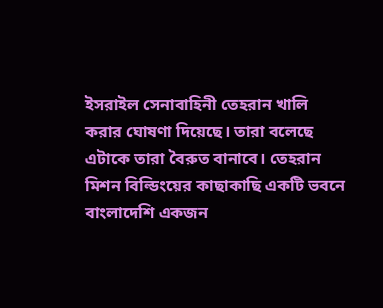ইসরাইল সেনাবাহিনী তেহরান খালি করার ঘোষণা দিয়েছে। তারা বলেছে এটাকে তারা বৈরুত বানাবে। তেহরান মিশন বিল্ডিংয়ের কাছাকাছি একটি ভবনে বাংলাদেশি একজন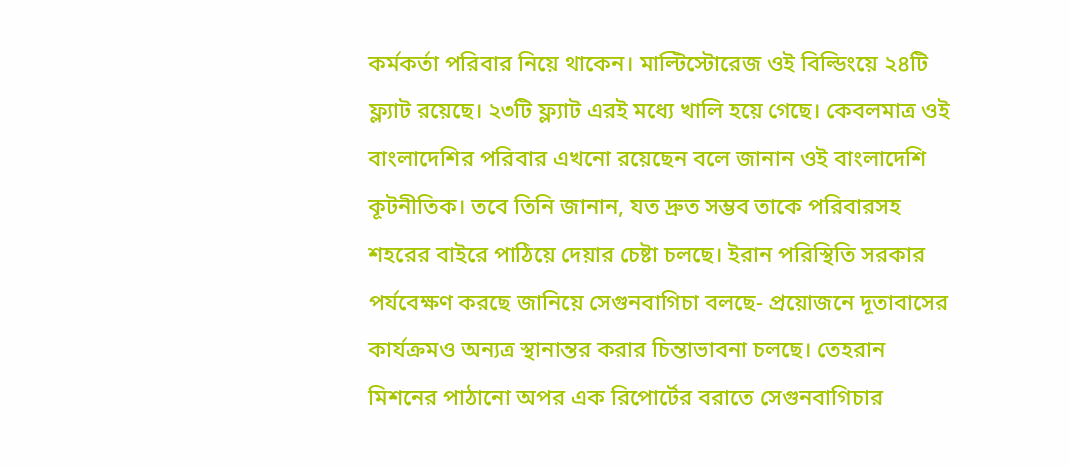কর্মকর্তা পরিবার নিয়ে থাকেন। মাল্টিস্টোরেজ ওই বিল্ডিংয়ে ২৪টি ফ্ল্যাট রয়েছে। ২৩টি ফ্ল্যাট এরই মধ্যে খালি হয়ে গেছে। কেবলমাত্র ওই বাংলাদেশির পরিবার এখনো রয়েছেন বলে জানান ওই বাংলাদেশি কূটনীতিক। তবে তিনি জানান, যত দ্রুত সম্ভব তাকে পরিবারসহ শহরের বাইরে পাঠিয়ে দেয়ার চেষ্টা চলছে। ইরান পরিস্থিতি সরকার পর্যবেক্ষণ করছে জানিয়ে সেগুনবাগিচা বলছে- প্রয়োজনে দূতাবাসের কার্যক্রমও অন্যত্র স্থানান্তর করার চিন্তাভাবনা চলছে। তেহরান মিশনের পাঠানো অপর এক রিপোর্টের বরাতে সেগুনবাগিচার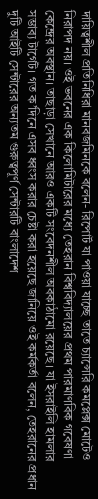দায়িত্বশীল প্রতিনিধিরা মানবজমিনকে বলেন- রিপোর্ট যা পাওয়া যাচ্ছে তাতে চ্যান্সেরি কমপ্লেক্স মোটেও নিরাপদ নয়। ওই ভবনের এক কিলোমিটারের মধ্যে তেহরান বিশ্ববিদ্যালয়ের প্রথম পারমাণবিক গবেষণা কেন্দ্রের অবস্থান। তাছাড়া সেখানে আরও একটি সংবেদনশীল অবকাঠামো রয়েছে। যা ইসরাইলি হামলার সম্ভাব্য টার্গেট। গত ক’দিনে এসব ধ্বংস করার চেষ্টা করা হয়েছে জানিয়ে ওই কর্মকর্তা বলেন, তেহরানের প্রধান দুটি আইটি সেন্টারের অন্যতম গুরুত্বপূর্ণ সেন্টারটি বাংলাদেশ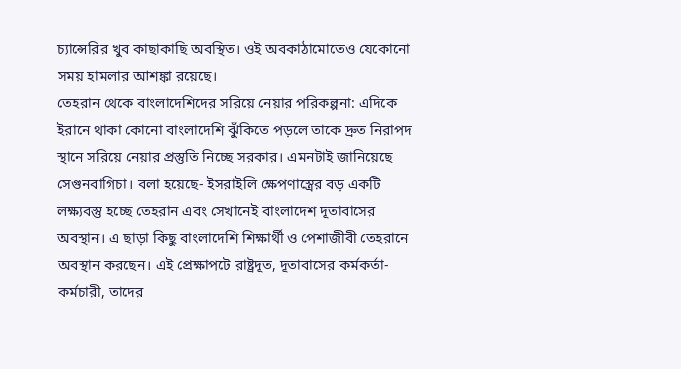চ্যান্সেরির খুব কাছাকাছি অবস্থিত। ওই অবকাঠামোতেও যেকোনো সময় হামলার আশঙ্কা রয়েছে।
তেহরান থেকে বাংলাদেশিদের সরিয়ে নেয়ার পরিকল্পনা: এদিকে ইরানে থাকা কোনো বাংলাদেশি ঝুঁকিতে পড়লে তাকে দ্রুত নিরাপদ স্থানে সরিয়ে নেয়ার প্রস্তুতি নিচ্ছে সরকার। এমনটাই জানিয়েছে সেগুনবাগিচা। বলা হয়েছে- ইসরাইলি ক্ষেপণাস্ত্রের বড় একটি লক্ষ্যবস্তু হচ্ছে তেহরান এবং সেখানেই বাংলাদেশ দূতাবাসের অবস্থান। এ ছাড়া কিছু বাংলাদেশি শিক্ষার্থী ও পেশাজীবী তেহরানে অবস্থান করছেন। এই প্রেক্ষাপটে রাষ্ট্রদূত, দূতাবাসের কর্মকর্তা-কর্মচারী, তাদের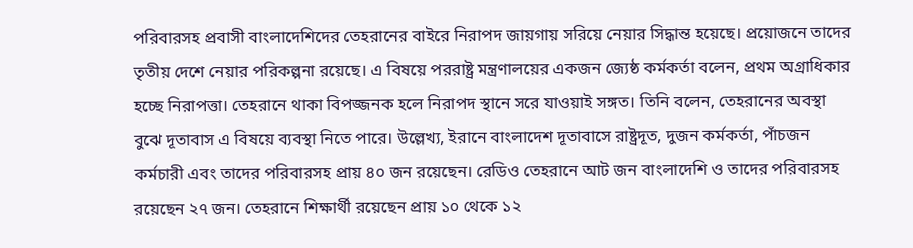পরিবারসহ প্রবাসী বাংলাদেশিদের তেহরানের বাইরে নিরাপদ জায়গায় সরিয়ে নেয়ার সিদ্ধান্ত হয়েছে। প্রয়োজনে তাদের তৃতীয় দেশে নেয়ার পরিকল্পনা রয়েছে। এ বিষয়ে পররাষ্ট্র মন্ত্রণালয়ের একজন জ্যেষ্ঠ কর্মকর্তা বলেন, প্রথম অগ্রাধিকার হচ্ছে নিরাপত্তা। তেহরানে থাকা বিপজ্জনক হলে নিরাপদ স্থানে সরে যাওয়াই সঙ্গত। তিনি বলেন, তেহরানের অবস্থা বুঝে দূতাবাস এ বিষয়ে ব্যবস্থা নিতে পারে। উল্লেখ্য, ইরানে বাংলাদেশ দূতাবাসে রাষ্ট্রদূত, দুজন কর্মকর্তা, পাঁচজন কর্মচারী এবং তাদের পরিবারসহ প্রায় ৪০ জন রয়েছেন। রেডিও তেহরানে আট জন বাংলাদেশি ও তাদের পরিবারসহ রয়েছেন ২৭ জন। তেহরানে শিক্ষার্থী রয়েছেন প্রায় ১০ থেকে ১২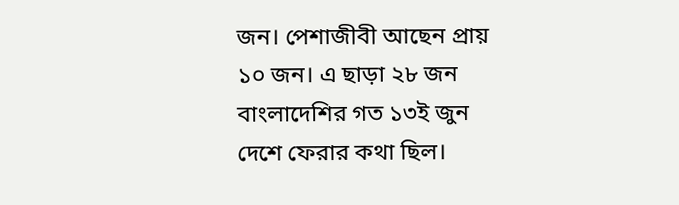জন। পেশাজীবী আছেন প্রায় ১০ জন। এ ছাড়া ২৮ জন বাংলাদেশির গত ১৩ই জুন দেশে ফেরার কথা ছিল।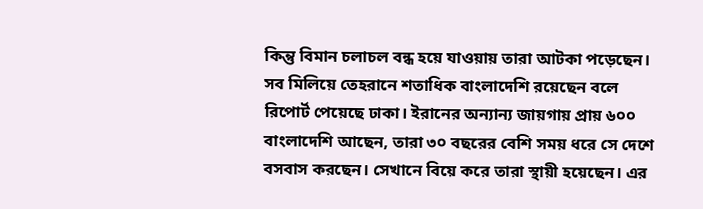কিন্তু বিমান চলাচল বন্ধ হয়ে যাওয়ায় তারা আটকা পড়েছেন। সব মিলিয়ে তেহরানে শতাধিক বাংলাদেশি রয়েছেন বলে রিপোর্ট পেয়েছে ঢাকা। ইরানের অন্যান্য জায়গায় প্রায় ৬০০ বাংলাদেশি আছেন, তারা ৩০ বছরের বেশি সময় ধরে সে দেশে বসবাস করছেন। সেখানে বিয়ে করে তারা স্থায়ী হয়েছেন। এর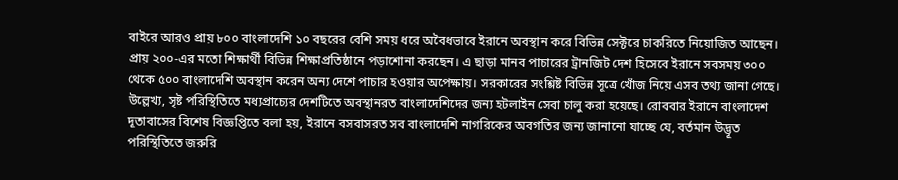বাইরে আরও প্রায় ৮০০ বাংলাদেশি ১০ বছরের বেশি সময় ধরে অবৈধভাবে ইরানে অবস্থান করে বিভিন্ন সেক্টরে চাকরিতে নিয়োজিত আছেন। প্রায় ২০০-এর মতো শিক্ষার্থী বিভিন্ন শিক্ষাপ্রতিষ্ঠানে পড়াশোনা করছেন। এ ছাড়া মানব পাচারের ট্রানজিট দেশ হিসেবে ইরানে সবসময় ৩০০ থেকে ৫০০ বাংলাদেশি অবস্থান করেন অন্য দেশে পাচার হওয়ার অপেক্ষায়। সরকারের সংশ্লিষ্ট বিভিন্ন সূত্রে খোঁজ নিয়ে এসব তথ্য জানা গেছে। উল্লেখ্য, সৃষ্ট পরিস্থিতিতে মধ্যপ্রাচ্যের দেশটিতে অবস্থানরত বাংলাদেশিদের জন্য হটলাইন সেবা চালু করা হয়েছে। রোববার ইরানে বাংলাদেশ দূতাবাসের বিশেষ বিজ্ঞপ্তিতে বলা হয়, ইরানে বসবাসরত সব বাংলাদেশি নাগরিকের অবগতির জন্য জানানো যাচ্ছে যে, বর্তমান উদ্ভূত পরিস্থিতিতে জরুরি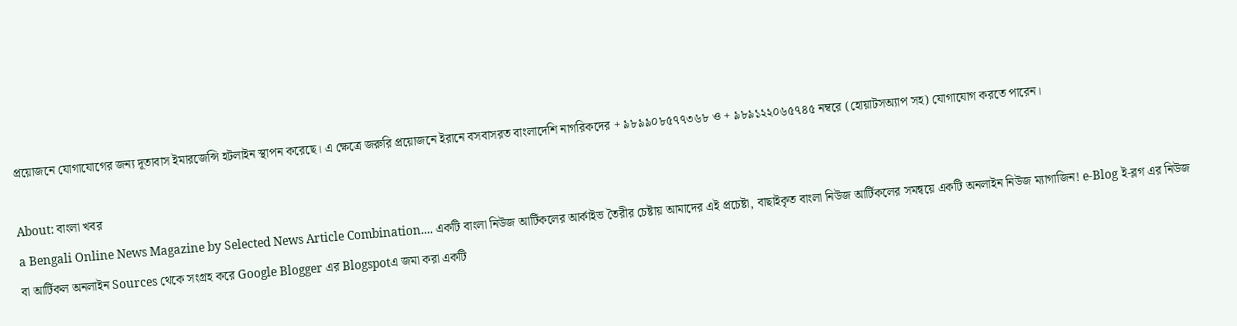প্রয়োজনে যোগাযোগের জন্য দূতাবাস ইমারজেন্সি হটলাইন স্থাপন করেছে। এ ক্ষেত্রে জরুরি প্রয়োজনে ইরানে বসবাসরত বাংলাদেশি নাগরিকদের + ৯৮৯৯০৮৫৭৭৩৬৮ ও + ৯৮৯১২২০৬৫৭৪৫ নম্বরে (হোয়াটসঅ্যাপ সহ) যোগাযোগ করতে পারেন।

About: বাংলা খবর
a Bengali Online News Magazine by Selected News Article Combination.... একটি বাংলা নিউজ আর্টিকলের আর্কাইভ তৈরীর চেষ্টায় আমাদের এই প্রচেষ্টা, বাছাইকৃত বাংলা নিউজ আর্টিকলের সমন্বয়ে একটি অনলাইন নিউজ ম্যাগাজিন! e-Blog ই-ব্লগ এর নিউজ বা আর্টিকল অনলাইন Sources থেকে সংগ্রহ করে Google Blogger এর Blogspotএ জমা করা একটি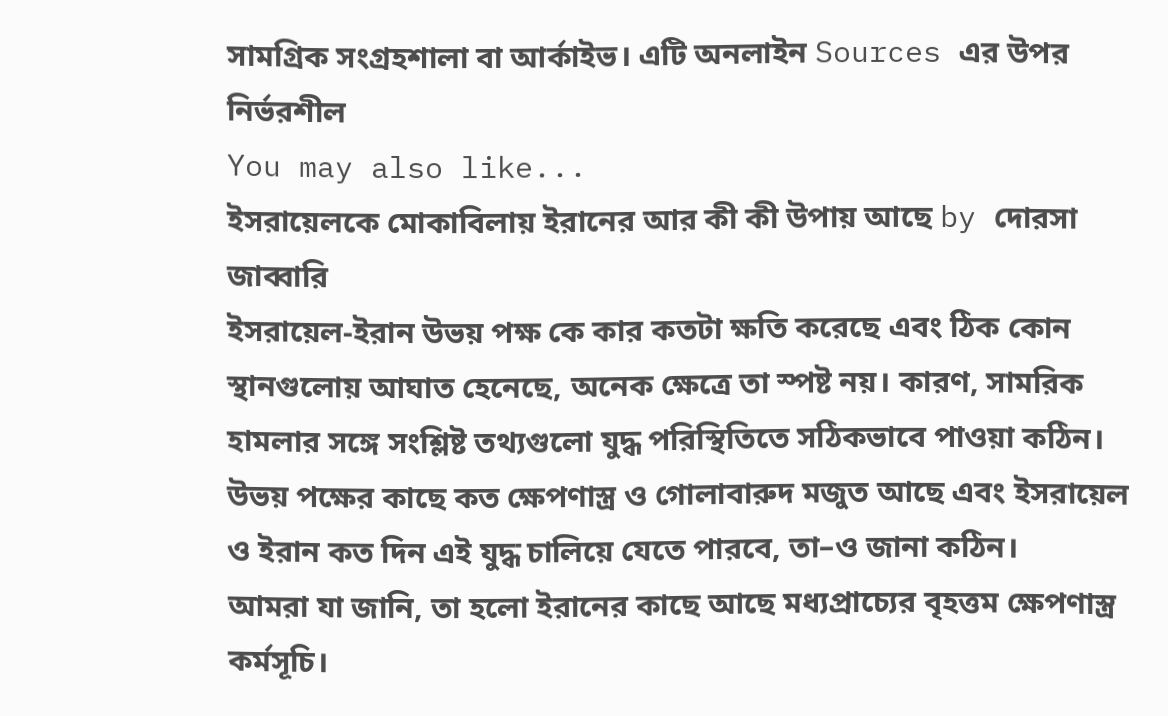সামগ্রিক সংগ্রহশালা বা আর্কাইভ। এটি অনলাইন Sources এর উপর নির্ভরশীল
You may also like...
ইসরায়েলকে মোকাবিলায় ইরানের আর কী কী উপায় আছে by দোরসা জাব্বারি
ইসরায়েল-ইরান উভয় পক্ষ কে কার কতটা ক্ষতি করেছে এবং ঠিক কোন স্থানগুলোয় আঘাত হেনেছে, অনেক ক্ষেত্রে তা স্পষ্ট নয়। কারণ, সামরিক হামলার সঙ্গে সংশ্লিষ্ট তথ্যগুলো যুদ্ধ পরিস্থিতিতে সঠিকভাবে পাওয়া কঠিন। উভয় পক্ষের কাছে কত ক্ষেপণাস্ত্র ও গোলাবারুদ মজুত আছে এবং ইসরায়েল ও ইরান কত দিন এই যুদ্ধ চালিয়ে যেতে পারবে, তা–ও জানা কঠিন।
আমরা যা জানি, তা হলো ইরানের কাছে আছে মধ্যপ্রাচ্যের বৃহত্তম ক্ষেপণাস্ত্র কর্মসূচি।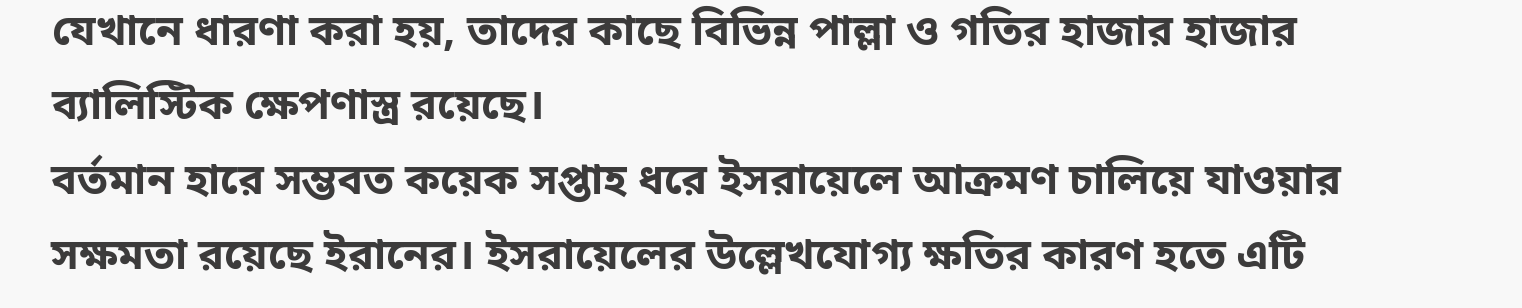যেখানে ধারণা করা হয়, তাদের কাছে বিভিন্ন পাল্লা ও গতির হাজার হাজার ব্যালিস্টিক ক্ষেপণাস্ত্র রয়েছে।
বর্তমান হারে সম্ভবত কয়েক সপ্তাহ ধরে ইসরায়েলে আক্রমণ চালিয়ে যাওয়ার সক্ষমতা রয়েছে ইরানের। ইসরায়েলের উল্লেখযোগ্য ক্ষতির কারণ হতে এটি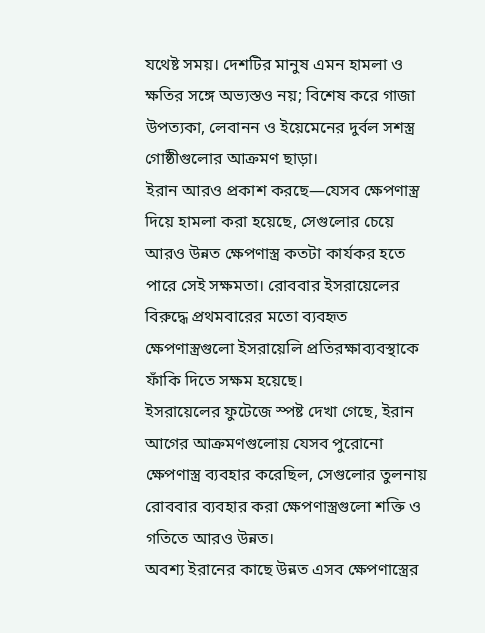যথেষ্ট সময়। দেশটির মানুষ এমন হামলা ও ক্ষতির সঙ্গে অভ্যস্তও নয়; বিশেষ করে গাজা উপত্যকা, লেবানন ও ইয়েমেনের দুর্বল সশস্ত্র গোষ্ঠীগুলোর আক্রমণ ছাড়া।
ইরান আরও প্রকাশ করছে—যেসব ক্ষেপণাস্ত্র দিয়ে হামলা করা হয়েছে, সেগুলোর চেয়ে আরও উন্নত ক্ষেপণাস্ত্র কতটা কার্যকর হতে পারে সেই সক্ষমতা। রোববার ইসরায়েলের বিরুদ্ধে প্রথমবারের মতো ব্যবহৃত ক্ষেপণাস্ত্রগুলো ইসরায়েলি প্রতিরক্ষাব্যবস্থাকে ফাঁকি দিতে সক্ষম হয়েছে।
ইসরায়েলের ফুটেজে স্পষ্ট দেখা গেছে, ইরান আগের আক্রমণগুলোয় যেসব পুরোনো ক্ষেপণাস্ত্র ব্যবহার করেছিল, সেগুলোর তুলনায় রোববার ব্যবহার করা ক্ষেপণাস্ত্রগুলো শক্তি ও গতিতে আরও উন্নত।
অবশ্য ইরানের কাছে উন্নত এসব ক্ষেপণাস্ত্রের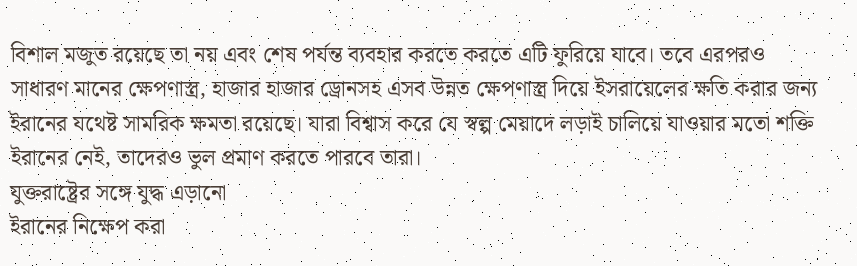বিশাল মজুত রয়েছে তা নয় এবং শেষ পর্যন্ত ব্যবহার করতে করতে এটি ফুরিয়ে যাবে। তবে এরপরও সাধারণ মানের ক্ষেপণাস্ত্র, হাজার হাজার ড্রোনসহ এসব উন্নত ক্ষেপণাস্ত্র দিয়ে ইসরায়েলের ক্ষতি করার জন্য ইরানের যথেষ্ট সামরিক ক্ষমতা রয়েছে। যারা বিশ্বাস করে যে স্বল্প মেয়াদে লড়াই চালিয়ে যাওয়ার মতো শক্তি ইরানের নেই, তাদেরও ভুল প্রমাণ করতে পারবে তারা।
যুক্তরাষ্ট্রের সঙ্গে যুদ্ধ এড়ানো
ইরানের নিক্ষেপ করা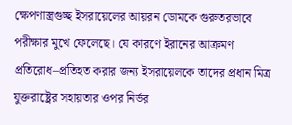ক্ষেপণাস্ত্রগুচ্ছ ইসরায়েলের আয়রন ডোমকে গুরুতরভাবে পরীক্ষার মুখে ফেলেছে। যে কারণে ইরানের আক্রমণ প্রতিরোধ–প্রতিহত করার জন্য ইসরায়েলকে তাদের প্রধান মিত্র যুক্তরাষ্ট্রের সহায়তার ওপর নির্ভর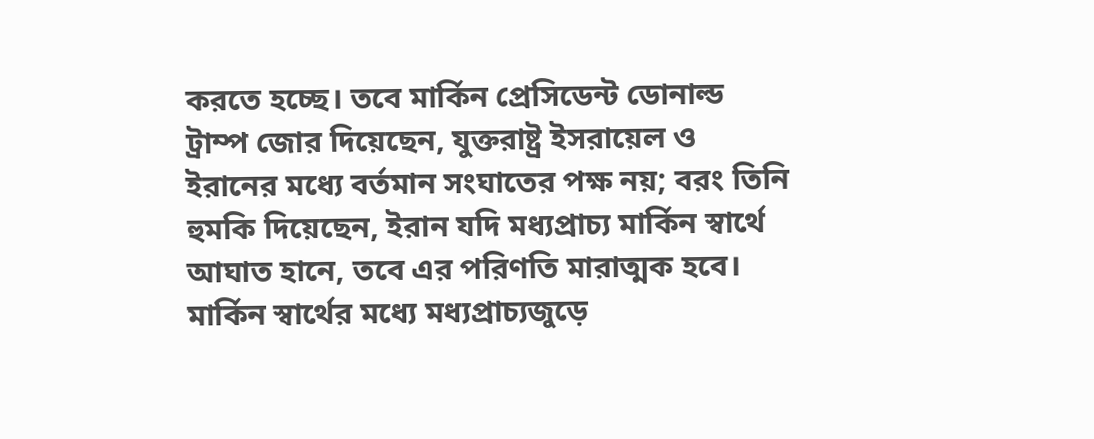করতে হচ্ছে। তবে মার্কিন প্রেসিডেন্ট ডোনাল্ড ট্রাম্প জোর দিয়েছেন, যুক্তরাষ্ট্র ইসরায়েল ও ইরানের মধ্যে বর্তমান সংঘাতের পক্ষ নয়; বরং তিনি হুমকি দিয়েছেন, ইরান যদি মধ্যপ্রাচ্য মার্কিন স্বার্থে আঘাত হানে, তবে এর পরিণতি মারাত্মক হবে। মার্কিন স্বার্থের মধ্যে মধ্যপ্রাচ্যজুড়ে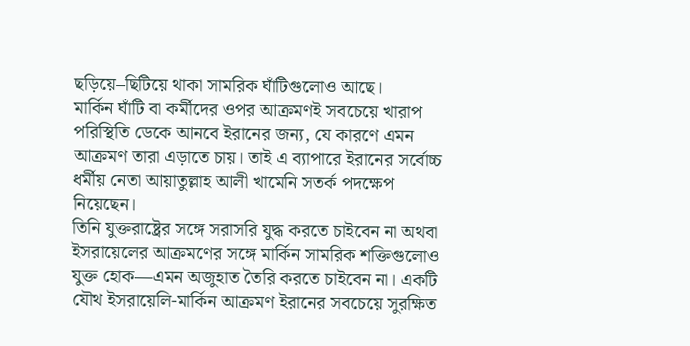ছড়িয়ে–ছিটিয়ে থাকা সামরিক ঘাঁটিগুলোও আছে।
মার্কিন ঘাঁটি বা কর্মীদের ওপর আক্রমণই সবচেয়ে খারাপ পরিস্থিতি ডেকে আনবে ইরানের জন্য, যে কারণে এমন আক্রমণ তারা এড়াতে চায়। তাই এ ব্যাপারে ইরানের সর্বোচ্চ ধর্মীয় নেতা আয়াতুল্লাহ আলী খামেনি সতর্ক পদক্ষেপ নিয়েছেন।
তিনি যুক্তরাষ্ট্রের সঙ্গে সরাসরি যুদ্ধ করতে চাইবেন না অথবা ইসরায়েলের আক্রমণের সঙ্গে মার্কিন সামরিক শক্তিগুলোও যুক্ত হোক—এমন অজুহাত তৈরি করতে চাইবেন না। একটি যৌথ ইসরায়েলি-মার্কিন আক্রমণ ইরানের সবচেয়ে সুরক্ষিত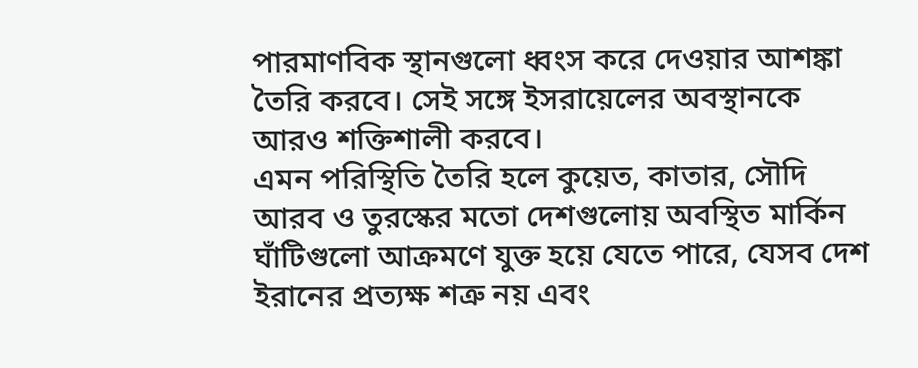পারমাণবিক স্থানগুলো ধ্বংস করে দেওয়ার আশঙ্কা তৈরি করবে। সেই সঙ্গে ইসরায়েলের অবস্থানকে আরও শক্তিশালী করবে।
এমন পরিস্থিতি তৈরি হলে কুয়েত, কাতার, সৌদি আরব ও তুরস্কের মতো দেশগুলোয় অবস্থিত মার্কিন ঘাঁটিগুলো আক্রমণে যুক্ত হয়ে যেতে পারে, যেসব দেশ ইরানের প্রত্যক্ষ শত্রু নয় এবং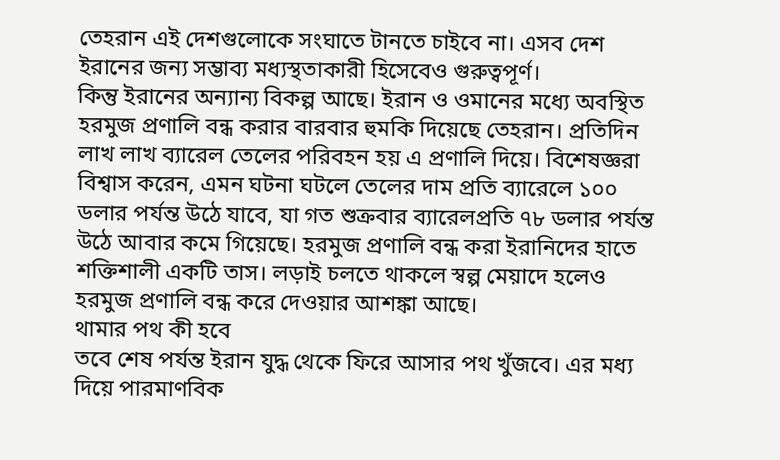তেহরান এই দেশগুলোকে সংঘাতে টানতে চাইবে না। এসব দেশ ইরানের জন্য সম্ভাব্য মধ্যস্থতাকারী হিসেবেও গুরুত্বপূর্ণ।
কিন্তু ইরানের অন্যান্য বিকল্প আছে। ইরান ও ওমানের মধ্যে অবস্থিত হরমুজ প্রণালি বন্ধ করার বারবার হুমকি দিয়েছে তেহরান। প্রতিদিন লাখ লাখ ব্যারেল তেলের পরিবহন হয় এ প্রণালি দিয়ে। বিশেষজ্ঞরা বিশ্বাস করেন, এমন ঘটনা ঘটলে তেলের দাম প্রতি ব্যারেলে ১০০ ডলার পর্যন্ত উঠে যাবে, যা গত শুক্রবার ব্যারেলপ্রতি ৭৮ ডলার পর্যন্ত উঠে আবার কমে গিয়েছে। হরমুজ প্রণালি বন্ধ করা ইরানিদের হাতে শক্তিশালী একটি তাস। লড়াই চলতে থাকলে স্বল্প মেয়াদে হলেও হরমুজ প্রণালি বন্ধ করে দেওয়ার আশঙ্কা আছে।
থামার পথ কী হবে
তবে শেষ পর্যন্ত ইরান যুদ্ধ থেকে ফিরে আসার পথ খুঁজবে। এর মধ্য দিয়ে পারমাণবিক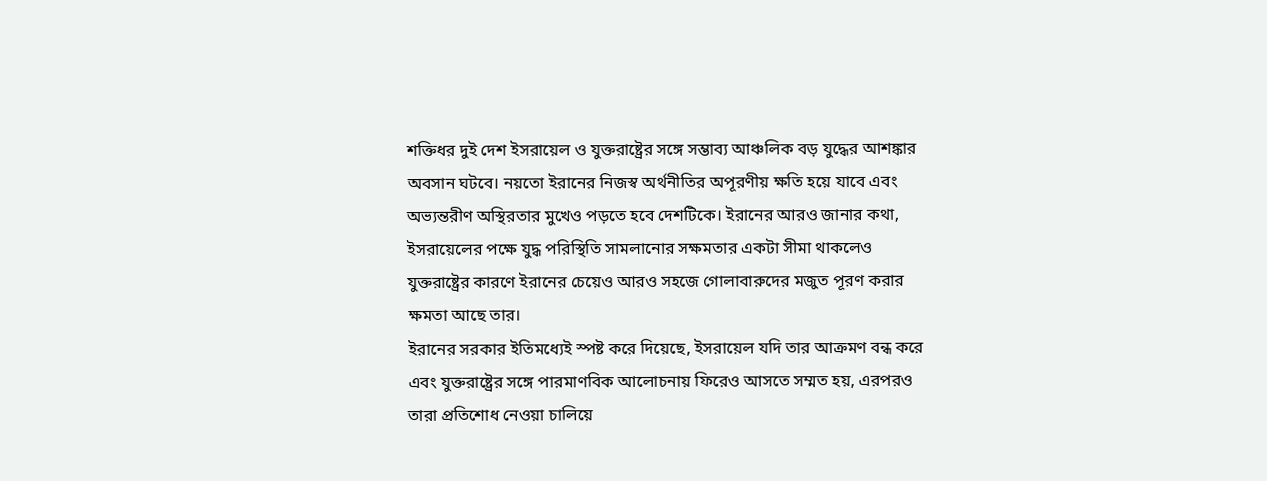শক্তিধর দুই দেশ ইসরায়েল ও যুক্তরাষ্ট্রের সঙ্গে সম্ভাব্য আঞ্চলিক বড় যুদ্ধের আশঙ্কার অবসান ঘটবে। নয়তো ইরানের নিজস্ব অর্থনীতির অপূরণীয় ক্ষতি হয়ে যাবে এবং অভ্যন্তরীণ অস্থিরতার মুখেও পড়তে হবে দেশটিকে। ইরানের আরও জানার কথা, ইসরায়েলের পক্ষে যুদ্ধ পরিস্থিতি সামলানোর সক্ষমতার একটা সীমা থাকলেও যুক্তরাষ্ট্রের কারণে ইরানের চেয়েও আরও সহজে গোলাবারুদের মজুত পূরণ করার ক্ষমতা আছে তার।
ইরানের সরকার ইতিমধ্যেই স্পষ্ট করে দিয়েছে, ইসরায়েল যদি তার আক্রমণ বন্ধ করে এবং যুক্তরাষ্ট্রের সঙ্গে পারমাণবিক আলোচনায় ফিরেও আসতে সম্মত হয়, এরপরও তারা প্রতিশোধ নেওয়া চালিয়ে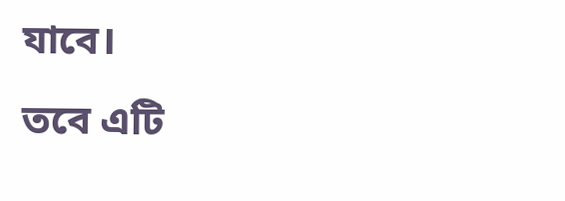যাবে।
তবে এটি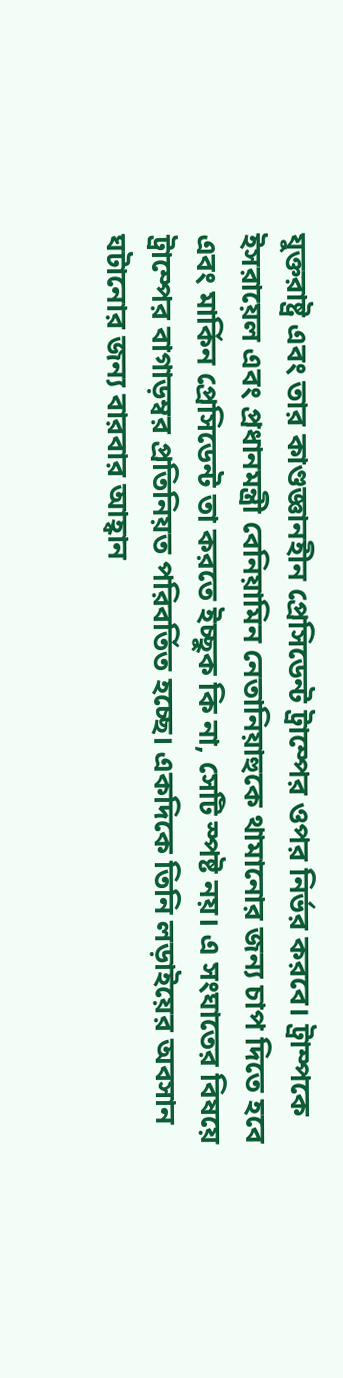যুক্তরাষ্ট্র এবং তার কাণ্ডজ্ঞানহীন প্রেসিডেন্ট ট্রাম্পের ওপর নির্ভর করবে। ট্রাম্পকে ইসরায়েল এবং প্রধানমন্ত্রী বেনিয়ামিন নেতানিয়াহুকে থামানোর জন্য চাপ দিতে হবে এবং মার্কিন প্রেসিডেন্ট তা করতে ইচ্ছুক কি না, সেটি স্পষ্ট নয়। এ সংঘাতের বিষয়ে ট্রাম্পের বাগাড়ম্বর প্রতিনিয়ত পরিবর্তিত হচ্ছে। একদিকে তিনি লড়াইয়ের অবসান ঘটানোর জন্য বারবার আহ্বান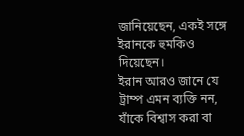জানিয়েছেন, একই সঙ্গে ইরানকে হুমকিও দিয়েছেন।
ইরান আরও জানে যে ট্রাম্প এমন ব্যক্তি নন, যাঁকে বিশ্বাস করা বা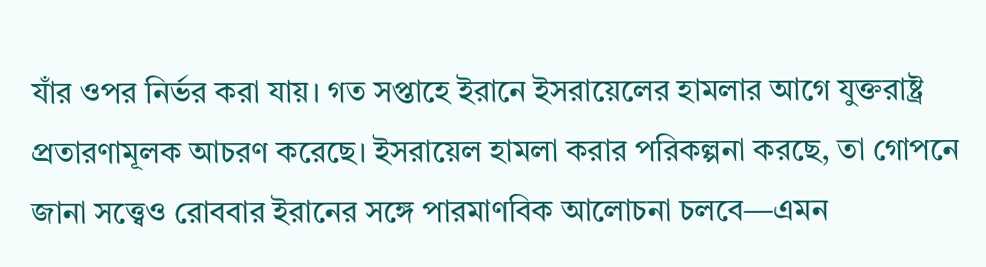যাঁর ওপর নির্ভর করা যায়। গত সপ্তাহে ইরানে ইসরায়েলের হামলার আগে যুক্তরাষ্ট্র প্রতারণামূলক আচরণ করেছে। ইসরায়েল হামলা করার পরিকল্পনা করছে, তা গোপনে জানা সত্ত্বেও রোববার ইরানের সঙ্গে পারমাণবিক আলোচনা চলবে—এমন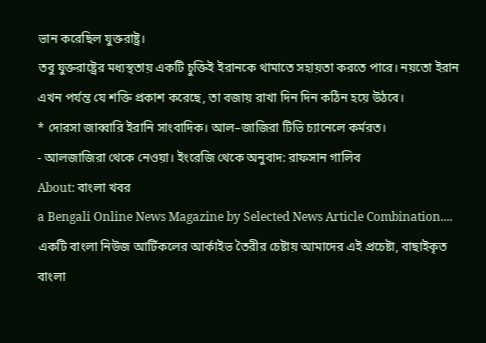ভান করেছিল যুক্তরাষ্ট্র।
তবু যুক্তরাষ্ট্রের মধ্যস্থতায় একটি চুক্তিই ইরানকে থামাতে সহায়তা করতে পারে। নয়তো ইরান এখন পর্যন্ত যে শক্তি প্রকাশ করেছে, তা বজায় রাখা দিন দিন কঠিন হয়ে উঠবে।
* দোরসা জাব্বারি ইরানি সাংবাদিক। আল–জাজিরা টিভি চ্যানেলে কর্মরত।
- আলজাজিরা থেকে নেওয়া। ইংরেজি থেকে অনুবাদ: রাফসান গালিব
About: বাংলা খবর
a Bengali Online News Magazine by Selected News Article Combination.... একটি বাংলা নিউজ আর্টিকলের আর্কাইভ তৈরীর চেষ্টায় আমাদের এই প্রচেষ্টা, বাছাইকৃত বাংলা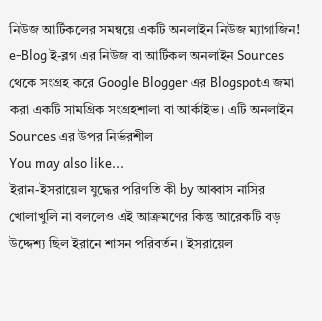নিউজ আর্টিকলের সমন্বয়ে একটি অনলাইন নিউজ ম্যাগাজিন! e-Blog ই-ব্লগ এর নিউজ বা আর্টিকল অনলাইন Sources থেকে সংগ্রহ করে Google Blogger এর Blogspotএ জমা করা একটি সামগ্রিক সংগ্রহশালা বা আর্কাইভ। এটি অনলাইন Sources এর উপর নির্ভরশীল
You may also like...
ইরান-ইসরায়েল যুদ্ধের পরিণতি কী by আব্বাস নাসির
খোলাখুলি না বললেও এই আক্রমণের কিন্তু আরেকটি বড় উদ্দেশ্য ছিল ইরানে শাসন পরিবর্তন। ইসরায়েল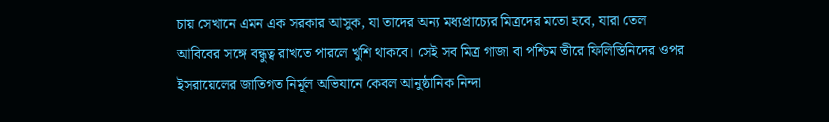চায় সেখানে এমন এক সরকার আসুক, যা তাদের অন্য মধ্যপ্রাচ্যের মিত্রদের মতো হবে, যারা তেল আবিবের সঙ্গে বন্ধুত্ব রাখতে পারলে খুশি থাকবে। সেই সব মিত্র গাজা বা পশ্চিম তীরে ফিলিস্তিনিদের ওপর ইসরায়েলের জাতিগত নির্মূল অভিযানে কেবল আনুষ্ঠানিক নিন্দা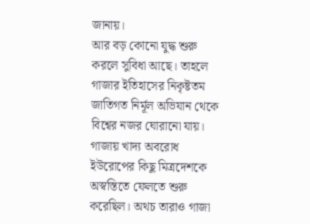জানায়।
আর বড় কোনো যুদ্ধ শুরু করলে সুবিধা আছে। তাহলে গাজার ইতিহাসের নিকৃষ্টতম জাতিগত নির্মূল অভিযান থেকে বিশ্বের নজর ঘোরানো যায়। গাজায় খাদ্য অবরোধ ইউরোপের কিছু মিত্রদেশকে অস্বস্তিতে ফেলতে শুরু করেছিল। অথচ তারাও গাজা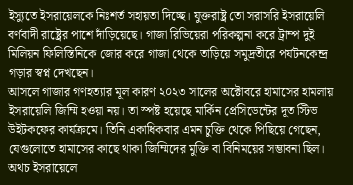ইস্যুতে ইসরায়েলকে নিঃশর্ত সহায়তা দিচ্ছে। যুক্তরাষ্ট্র তো সরাসরি ইসরায়েলি বর্ণবাদী রাষ্ট্রের পাশে দাঁড়িয়েছে। গাজা রিভিয়েরা পরিকল্পনা করে ট্রাম্প দুই মিলিয়ন ফিলিস্তিনিকে জোর করে গাজা থেকে তাড়িয়ে সমুদ্রতীরে পর্যটনকেন্দ্র গড়ার স্বপ্ন দেখছেন।
আসলে গাজার গণহত্যার মূল কারণ ২০২৩ সালের অক্টোবরে হামাসের হামলায় ইসরায়েলি জিম্মি হওয়া নয়। তা স্পষ্ট হয়েছে মার্কিন প্রেসিডেন্টের দূত স্টিভ উইটকফের কার্যক্রমে। তিনি একাধিকবার এমন চুক্তি থেকে পিছিয়ে গেছেন, যেগুলোতে হামাসের কাছে থাকা জিম্মিদের মুক্তি বা বিনিময়ের সম্ভাবনা ছিল। অথচ ইসরায়েলে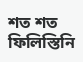শত শত ফিলিস্তিনি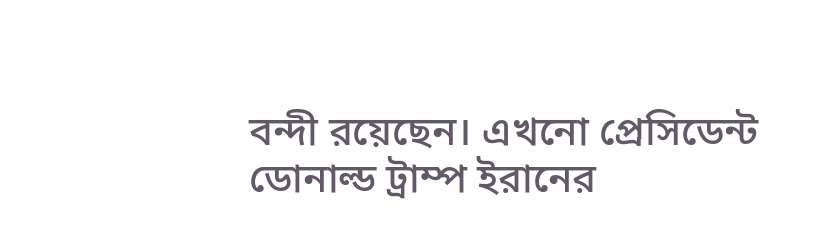বন্দী রয়েছেন। এখনো প্রেসিডেন্ট ডোনাল্ড ট্রাম্প ইরানের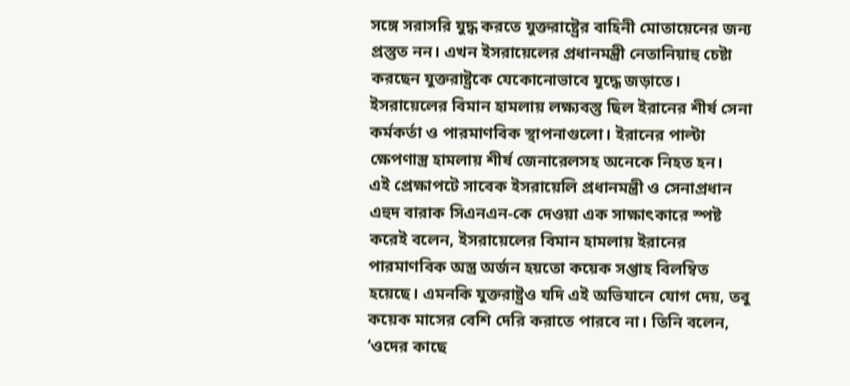সঙ্গে সরাসরি যুদ্ধ করতে যুক্তরাষ্ট্রের বাহিনী মোতায়েনের জন্য প্রস্তুত নন। এখন ইসরায়েলের প্রধানমন্ত্রী নেতানিয়াহু চেষ্টা করছেন যুক্তরাষ্ট্রকে যেকোনোভাবে যুদ্ধে জড়াতে।
ইসরায়েলের বিমান হামলায় লক্ষ্যবস্তু ছিল ইরানের শীর্ষ সেনা কর্মকর্তা ও পারমাণবিক স্থাপনাগুলো। ইরানের পাল্টা ক্ষেপণাস্ত্র হামলায় শীর্ষ জেনারেলসহ অনেকে নিহত হন।
এই প্রেক্ষাপটে সাবেক ইসরায়েলি প্রধানমন্ত্রী ও সেনাপ্রধান এহুদ বারাক সিএনএন-কে দেওয়া এক সাক্ষাৎকারে স্পষ্ট করেই বলেন, ইসরায়েলের বিমান হামলায় ইরানের পারমাণবিক অস্ত্র অর্জন হয়তো কয়েক সপ্তাহ বিলম্বিত হয়েছে। এমনকি যুক্তরাষ্ট্রও যদি এই অভিযানে যোগ দেয়, তবু কয়েক মাসের বেশি দেরি করাতে পারবে না। তিনি বলেন, ‘ওদের কাছে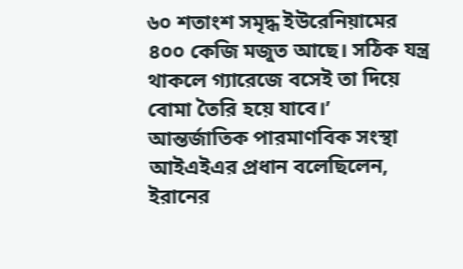৬০ শতাংশ সমৃদ্ধ ইউরেনিয়ামের ৪০০ কেজি মজুত আছে। সঠিক যন্ত্র থাকলে গ্যারেজে বসেই তা দিয়ে বোমা তৈরি হয়ে যাবে।’
আন্তর্জাতিক পারমাণবিক সংস্থা আইএইএর প্রধান বলেছিলেন, ইরানের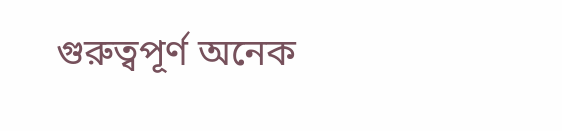গুরুত্বপূর্ণ অনেক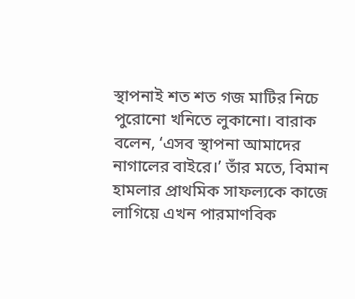স্থাপনাই শত শত গজ মাটির নিচে পুরোনো খনিতে লুকানো। বারাক বলেন, ‘এসব স্থাপনা আমাদের নাগালের বাইরে।’ তাঁর মতে, বিমান হামলার প্রাথমিক সাফল্যকে কাজে লাগিয়ে এখন পারমাণবিক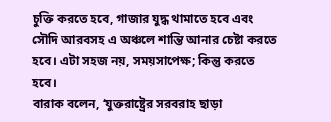চুক্তি করতে হবে, গাজার যুদ্ধ থামাতে হবে এবং সৌদি আরবসহ এ অঞ্চলে শান্তি আনার চেষ্টা করতে হবে। এটা সহজ নয়, সময়সাপেক্ষ; কিন্তু করতে হবে।
বারাক বলেন, ‘যুক্তরাষ্ট্রের সরবরাহ ছাড়া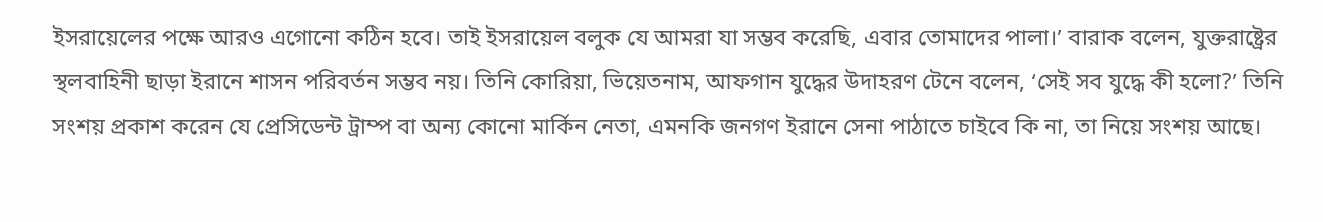ইসরায়েলের পক্ষে আরও এগোনো কঠিন হবে। তাই ইসরায়েল বলুক যে আমরা যা সম্ভব করেছি, এবার তোমাদের পালা।’ বারাক বলেন, যুক্তরাষ্ট্রের স্থলবাহিনী ছাড়া ইরানে শাসন পরিবর্তন সম্ভব নয়। তিনি কোরিয়া, ভিয়েতনাম, আফগান যুদ্ধের উদাহরণ টেনে বলেন, ‘সেই সব যুদ্ধে কী হলো?’ তিনি সংশয় প্রকাশ করেন যে প্রেসিডেন্ট ট্রাম্প বা অন্য কোনো মার্কিন নেতা, এমনকি জনগণ ইরানে সেনা পাঠাতে চাইবে কি না, তা নিয়ে সংশয় আছে।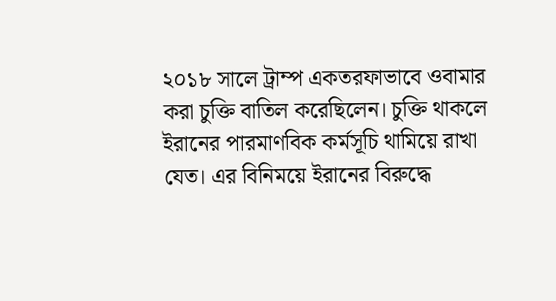২০১৮ সালে ট্রাম্প একতরফাভাবে ওবামার করা চুক্তি বাতিল করেছিলেন। চুক্তি থাকলে ইরানের পারমাণবিক কর্মসূচি থামিয়ে রাখা যেত। এর বিনিময়ে ইরানের বিরুদ্ধে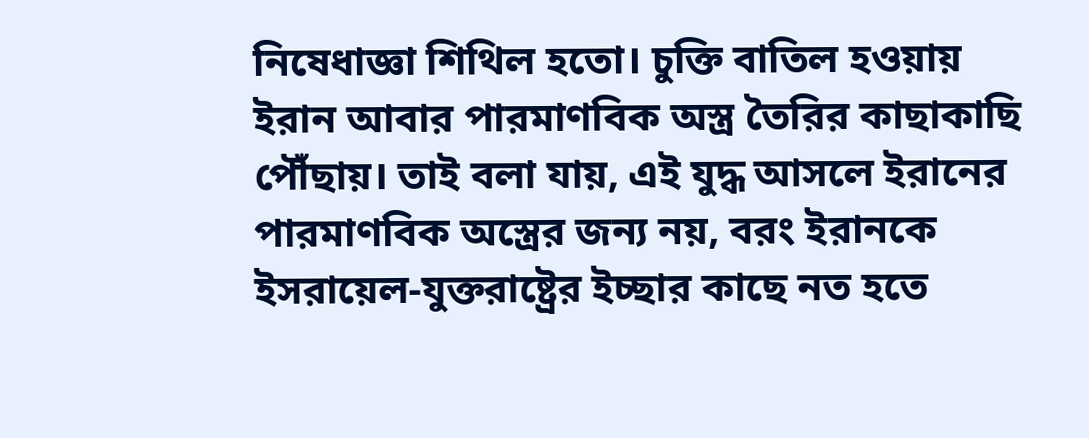নিষেধাজ্ঞা শিথিল হতো। চুক্তি বাতিল হওয়ায় ইরান আবার পারমাণবিক অস্ত্র তৈরির কাছাকাছি পৌঁছায়। তাই বলা যায়, এই যুদ্ধ আসলে ইরানের পারমাণবিক অস্ত্রের জন্য নয়, বরং ইরানকে ইসরায়েল-যুক্তরাষ্ট্রের ইচ্ছার কাছে নত হতে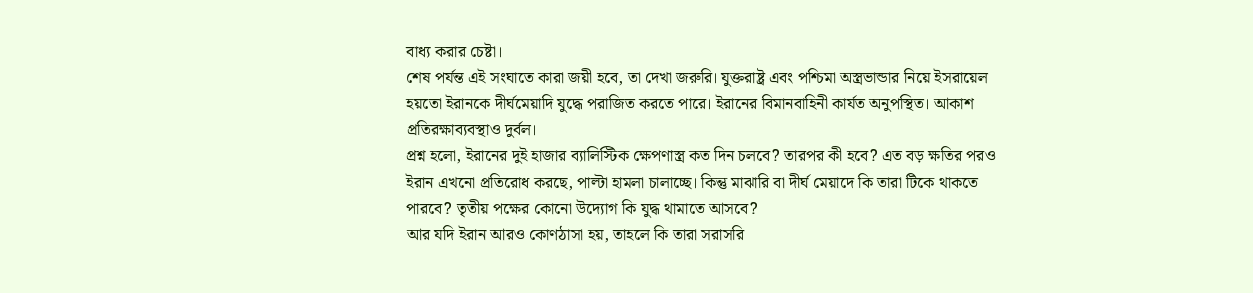বাধ্য করার চেষ্টা।
শেষ পর্যন্ত এই সংঘাতে কারা জয়ী হবে, তা দেখা জরুরি। যুক্তরাষ্ট্র এবং পশ্চিমা অস্ত্রভান্ডার নিয়ে ইসরায়েল হয়তো ইরানকে দীর্ঘমেয়াদি যুদ্ধে পরাজিত করতে পারে। ইরানের বিমানবাহিনী কার্যত অনুপস্থিত। আকাশ প্রতিরক্ষাব্যবস্থাও দুর্বল।
প্রশ্ন হলো, ইরানের দুই হাজার ব্যালিস্টিক ক্ষেপণাস্ত্র কত দিন চলবে? তারপর কী হবে? এত বড় ক্ষতির পরও ইরান এখনো প্রতিরোধ করছে, পাল্টা হামলা চালাচ্ছে। কিন্তু মাঝারি বা দীর্ঘ মেয়াদে কি তারা টিকে থাকতে পারবে? তৃতীয় পক্ষের কোনো উদ্যোগ কি যুদ্ধ থামাতে আসবে?
আর যদি ইরান আরও কোণঠাসা হয়, তাহলে কি তারা সরাসরি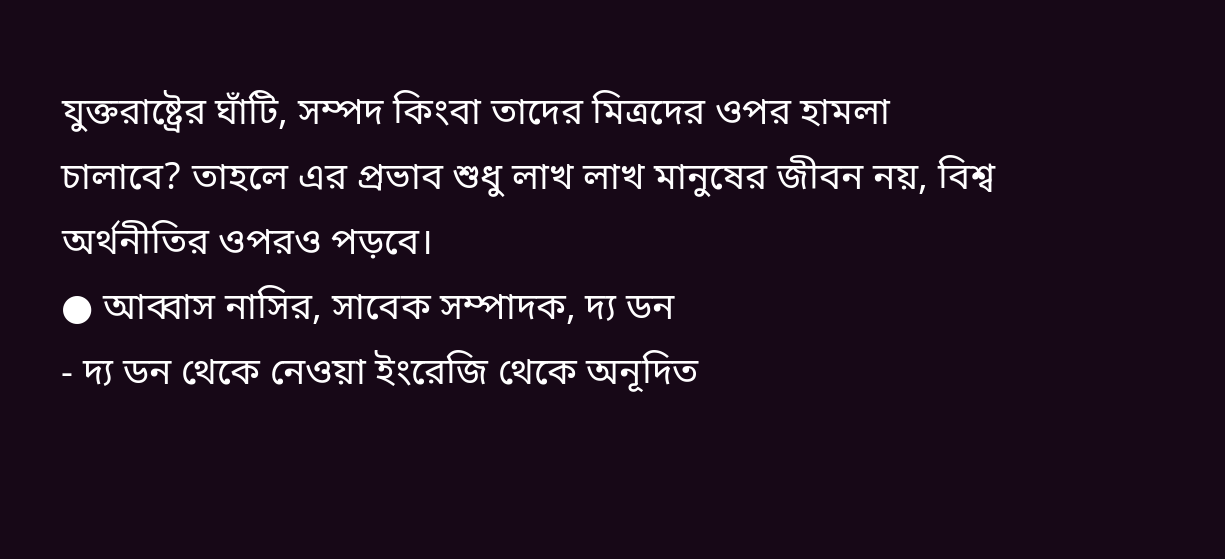যুক্তরাষ্ট্রের ঘাঁটি, সম্পদ কিংবা তাদের মিত্রদের ওপর হামলা চালাবে? তাহলে এর প্রভাব শুধু লাখ লাখ মানুষের জীবন নয়, বিশ্ব অর্থনীতির ওপরও পড়বে।
● আব্বাস নাসির, সাবেক সম্পাদক, দ্য ডন
- দ্য ডন থেকে নেওয়া ইংরেজি থেকে অনূদিত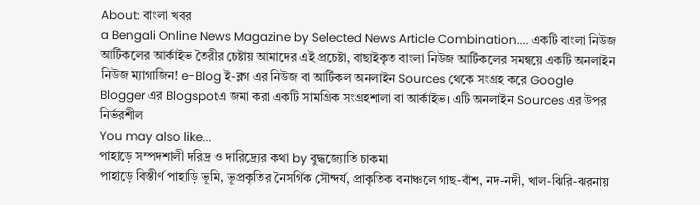About: বাংলা খবর
a Bengali Online News Magazine by Selected News Article Combination.... একটি বাংলা নিউজ আর্টিকলের আর্কাইভ তৈরীর চেষ্টায় আমাদের এই প্রচেষ্টা, বাছাইকৃত বাংলা নিউজ আর্টিকলের সমন্বয়ে একটি অনলাইন নিউজ ম্যাগাজিন! e-Blog ই-ব্লগ এর নিউজ বা আর্টিকল অনলাইন Sources থেকে সংগ্রহ করে Google Blogger এর Blogspotএ জমা করা একটি সামগ্রিক সংগ্রহশালা বা আর্কাইভ। এটি অনলাইন Sources এর উপর নির্ভরশীল
You may also like...
পাহাড়ে সম্পদশালী দরিদ্র ও দারিদ্র্যের কথা by বুদ্ধজ্যোতি চাকমা
পাহাড়ে বিস্তীর্ণ পাহাড়ি ভূমি, ভূপ্রকৃতির নৈসর্গিক সৌন্দর্য, প্রাকৃতিক বনাঞ্চলে গাছ-বাঁশ, নদ-নদী, খাল-ঝিরি-ঝরনায়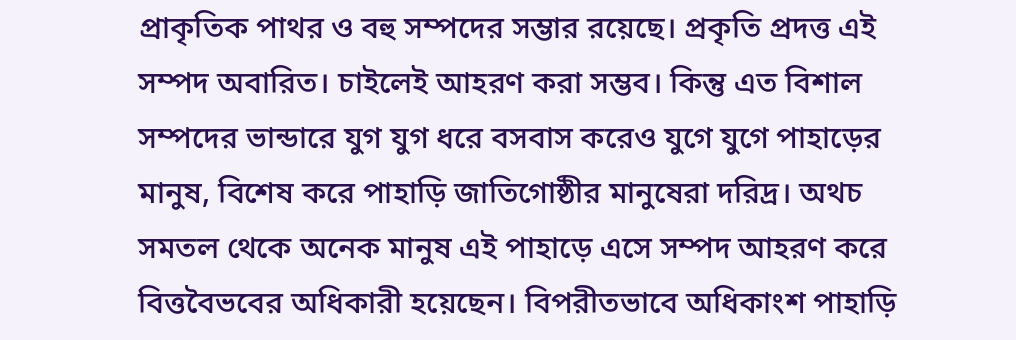প্রাকৃতিক পাথর ও বহু সম্পদের সম্ভার রয়েছে। প্রকৃতি প্রদত্ত এই সম্পদ অবারিত। চাইলেই আহরণ করা সম্ভব। কিন্তু এত বিশাল সম্পদের ভান্ডারে যুগ যুগ ধরে বসবাস করেও যুগে যুগে পাহাড়ের মানুষ, বিশেষ করে পাহাড়ি জাতিগোষ্ঠীর মানুষেরা দরিদ্র। অথচ সমতল থেকে অনেক মানুষ এই পাহাড়ে এসে সম্পদ আহরণ করে বিত্তবৈভবের অধিকারী হয়েছেন। বিপরীতভাবে অধিকাংশ পাহাড়ি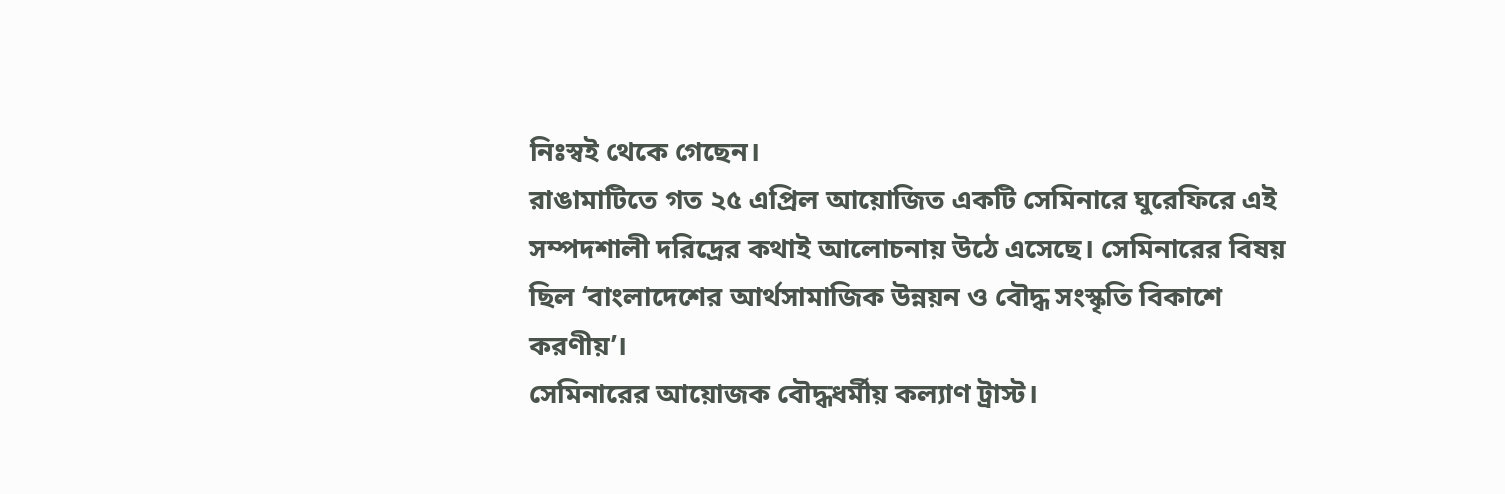নিঃস্বই থেকে গেছেন।
রাঙামাটিতে গত ২৫ এপ্রিল আয়োজিত একটি সেমিনারে ঘুরেফিরে এই সম্পদশালী দরিদ্রের কথাই আলোচনায় উঠে এসেছে। সেমিনারের বিষয় ছিল ‘বাংলাদেশের আর্থসামাজিক উন্নয়ন ও বৌদ্ধ সংস্কৃতি বিকাশে করণীয়’।
সেমিনারের আয়োজক বৌদ্ধধর্মীয় কল্যাণ ট্রাস্ট।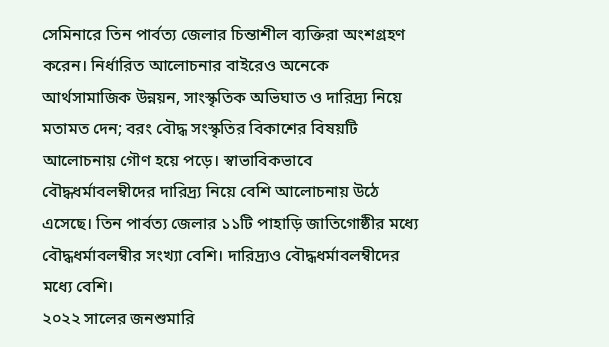সেমিনারে তিন পার্বত্য জেলার চিন্তাশীল ব্যক্তিরা অংশগ্রহণ করেন। নির্ধারিত আলোচনার বাইরেও অনেকে আর্থসামাজিক উন্নয়ন, সাংস্কৃতিক অভিঘাত ও দারিদ্র্য নিয়ে মতামত দেন; বরং বৌদ্ধ সংস্কৃতির বিকাশের বিষয়টি আলোচনায় গৌণ হয়ে পড়ে। স্বাভাবিকভাবে বৌদ্ধধর্মাবলম্বীদের দারিদ্র্য নিয়ে বেশি আলোচনায় উঠে এসেছে। তিন পার্বত্য জেলার ১১টি পাহাড়ি জাতিগোষ্ঠীর মধ্যে বৌদ্ধধর্মাবলম্বীর সংখ্যা বেশি। দারিদ্র্যও বৌদ্ধধর্মাবলম্বীদের মধ্যে বেশি।
২০২২ সালের জনশুমারি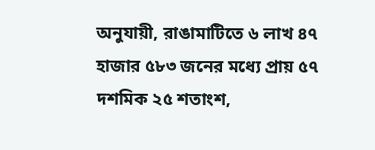অনুযায়ী, রাঙামাটিতে ৬ লাখ ৪৭ হাজার ৫৮৩ জনের মধ্যে প্রায় ৫৭ দশমিক ২৫ শতাংশ,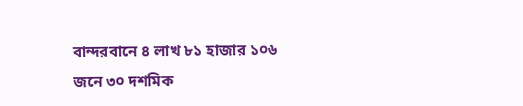বান্দরবানে ৪ লাখ ৮১ হাজার ১০৬ জনে ৩০ দশমিক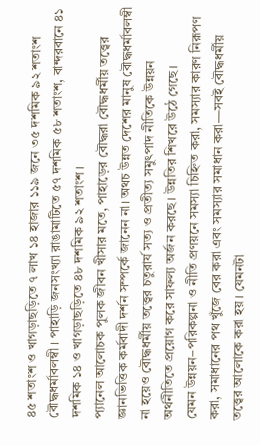৪৫ শতাংশ ও খাগড়াছড়িতে ৭ লাখ ১৪ হাজার ১১৯ জনে ৩৫ দশমিক ৯২ শতাংশ বৌদ্ধধর্মাবলম্বী। পাহাড়ি জনসংখ্যা রাঙামাটিতে ৫৭ দশমিক ৫৮ শতাংশ, বান্দরবানে ৪১ দশমিক ১৪ ও খাগড়াছড়িতে ৪৮ দশমিক ৯২ শতাংশ।
প্যানেল আলোচক পুলক জীবন খীসার মতে, পাহাড়ের বৌদ্ধরা বৌদ্ধধর্মীয় তত্ত্বের জ্ঞানভিত্তিক কর্মবাদী দর্শন সম্পর্কে জানেন না। অথচ উন্নত দেশের মানুষ বৌদ্ধধর্মাবলম্বী না হয়েও বৌদ্ধধর্মীয় তত্ত্বের চতুরার্য সত্য ও প্রতীত্য সমুৎপাদ নীতিকে উন্নয়ন অর্থনীতিতে প্রয়োগ করে সাফল্য অর্জন করছে। উন্নতির শিখরে উঠে গেছে।
যেমন উন্নয়ন–পরিকল্পনা ও নীতি প্রণয়নে সমস্যা চিহ্নিত করা, সমস্যার কারণ নিরূপণ করা, সমাধানের পথ খুঁজে বের করা এবং সমস্যার সমাধান করা—সবই বৌদ্ধধর্মীয় তত্ত্বের আলোকে করা হয়। যেমনটা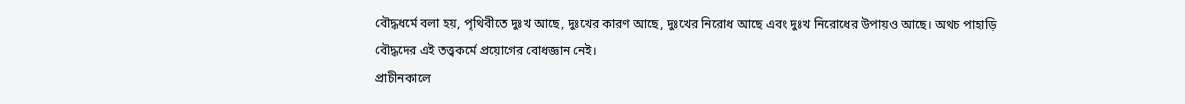বৌদ্ধধর্মে বলা হয়, পৃথিবীতে দুঃখ আছে, দুঃখের কারণ আছে, দুঃখের নিরোধ আছে এবং দুঃখ নিরোধের উপায়ও আছে। অথচ পাহাড়ি বৌদ্ধদের এই তত্ত্বকর্মে প্রয়োগের বোধজ্ঞান নেই।
প্রাচীনকালে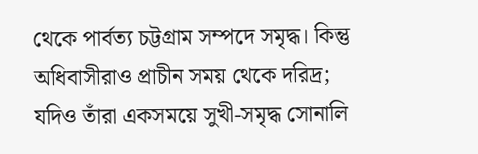থেকে পার্বত্য চট্টগ্রাম সম্পদে সমৃদ্ধ। কিন্তু অধিবাসীরাও প্রাচীন সময় থেকে দরিদ্র; যদিও তাঁরা একসময়ে সুখী-সমৃদ্ধ সোনালি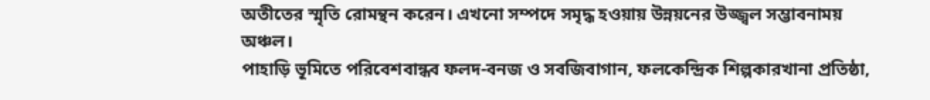অতীতের স্মৃতি রোমন্থন করেন। এখনো সম্পদে সমৃদ্ধ হওয়ায় উন্নয়নের উজ্জ্বল সম্ভাবনাময় অঞ্চল।
পাহাড়ি ভূমিতে পরিবেশবান্ধব ফলদ-বনজ ও সবজিবাগান, ফলকেন্দ্রিক শিল্পকারখানা প্রতিষ্ঠা,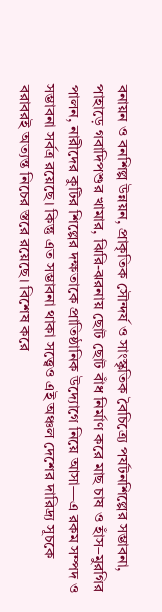বনায়ন ও বনশিল্প উন্নয়ন, প্রাকৃতিক সৌন্দর্য ও সাংস্কৃতিক বৈচিত্র্যে পর্যটনশিল্পের সম্ভাবনা, পাহাড়ে গবাদিপশুর খামার, ঝিরি-ঝরনায় ছোট ছোট বাঁধ নির্মাণ করে মাছ চাষ ও হাঁস–মুরগির পালন, নারীদের কুটির শিল্পের দক্ষতাকে প্রাতিষ্ঠানিক উদ্যোগে নিয়ে আসা—এ রকম সম্পদ ও সম্ভাবনা সর্বত্র রয়েছে। কিন্তু এত সম্ভাবনা থাকা সত্ত্বেও এই অঞ্চল দেশের দারিদ্র্য সূচকে বরাবরই অত্যন্ত নিচের স্তরে রয়েছে। বিশেষ করে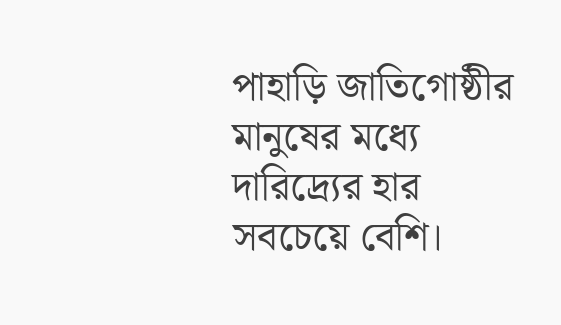পাহাড়ি জাতিগোষ্ঠীর মানুষের মধ্যে দারিদ্র্যের হার সবচেয়ে বেশি।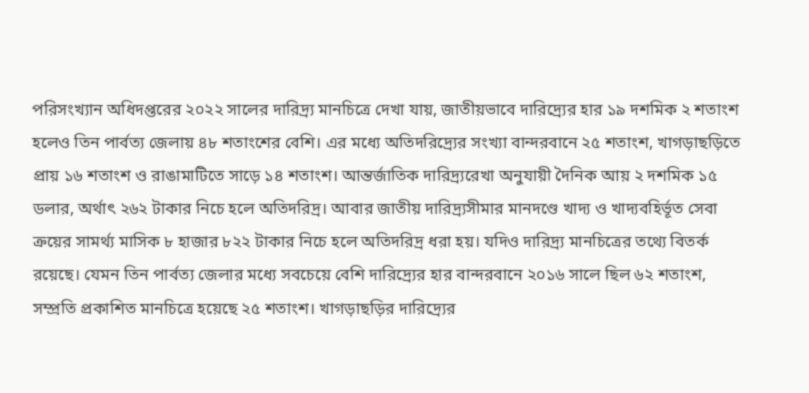পরিসংখ্যান অধিদপ্তরের ২০২২ সালের দারিদ্র্য মানচিত্রে দেখা যায়, জাতীয়ভাবে দারিদ্র্যের হার ১৯ দশমিক ২ শতাংশ হলেও তিন পার্বত্য জেলায় ৪৮ শতাংশের বেশি। এর মধ্যে অতিদরিদ্র্যের সংখ্যা বান্দরবানে ২৫ শতাংশ, খাগড়াছড়িতে প্রায় ১৬ শতাংশ ও রাঙামাটিতে সাড়ে ১৪ শতাংশ। আন্তর্জাতিক দারিদ্র্যরেখা অনুযায়ী দৈনিক আয় ২ দশমিক ১৫ ডলার, অর্থাৎ ২৬২ টাকার নিচে হলে অতিদরিদ্র। আবার জাতীয় দারিদ্র্যসীমার মানদণ্ডে খাদ্য ও খাদ্যবহির্ভূত সেবা ক্রয়ের সামর্থ্য মাসিক ৮ হাজার ৮২২ টাকার নিচে হলে অতিদরিদ্র ধরা হয়। যদিও দারিদ্র্য মানচিত্রের তথ্যে বিতর্ক রয়েছে। যেমন তিন পার্বত্য জেলার মধ্যে সবচেয়ে বেশি দারিদ্র্যের হার বান্দরবানে ২০১৬ সালে ছিল ৬২ শতাংশ, সম্প্রতি প্রকাশিত মানচিত্রে হয়েছে ২৫ শতাংশ। খাগড়াছড়ির দারিদ্র্যের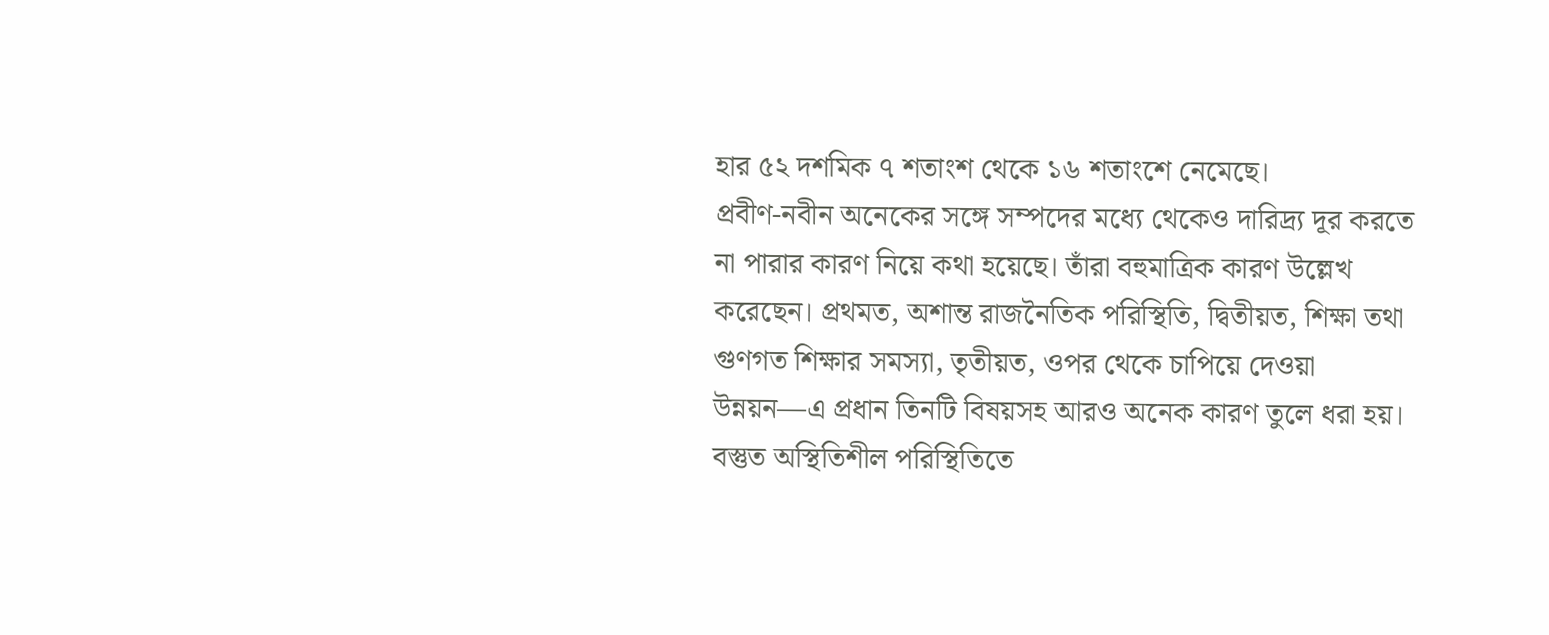হার ৫২ দশমিক ৭ শতাংশ থেকে ১৬ শতাংশে নেমেছে।
প্রবীণ-নবীন অনেকের সঙ্গে সম্পদের মধ্যে থেকেও দারিদ্র্য দূর করতে না পারার কারণ নিয়ে কথা হয়েছে। তাঁরা বহুমাত্রিক কারণ উল্লেখ করেছেন। প্রথমত, অশান্ত রাজনৈতিক পরিস্থিতি, দ্বিতীয়ত, শিক্ষা তথা গুণগত শিক্ষার সমস্যা, তৃতীয়ত, ওপর থেকে চাপিয়ে দেওয়া উন্নয়ন—এ প্রধান তিনটি বিষয়সহ আরও অনেক কারণ তুলে ধরা হয়। বস্তুত অস্থিতিশীল পরিস্থিতিতে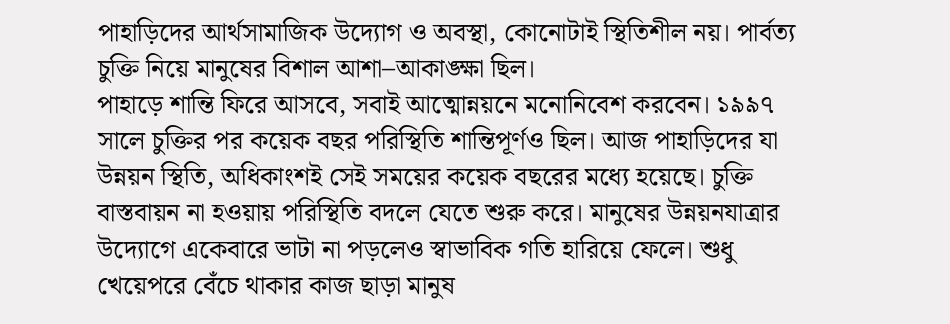পাহাড়িদের আর্থসামাজিক উদ্যোগ ও অবস্থা, কোনোটাই স্থিতিশীল নয়। পার্বত্য চুক্তি নিয়ে মানুষের বিশাল আশা–আকাঙ্ক্ষা ছিল।
পাহাড়ে শান্তি ফিরে আসবে, সবাই আত্মোন্নয়নে মনোনিবেশ করবেন। ১৯৯৭ সালে চুক্তির পর কয়েক বছর পরিস্থিতি শান্তিপূর্ণও ছিল। আজ পাহাড়িদের যা উন্নয়ন স্থিতি, অধিকাংশই সেই সময়ের কয়েক বছরের মধ্যে হয়েছে। চুক্তি বাস্তবায়ন না হওয়ায় পরিস্থিতি বদলে যেতে শুরু করে। মানুষের উন্নয়নযাত্রার উদ্যোগে একেবারে ভাটা না পড়লেও স্বাভাবিক গতি হারিয়ে ফেলে। শুধু খেয়েপরে বেঁচে থাকার কাজ ছাড়া মানুষ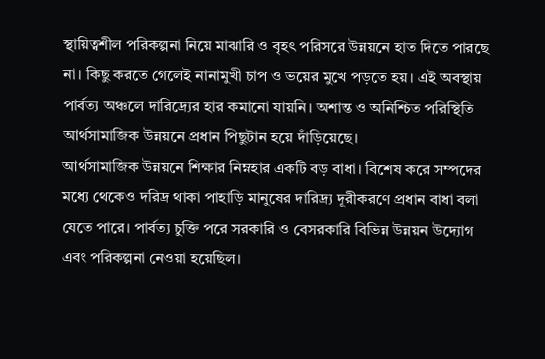স্থায়িত্বশীল পরিকল্পনা নিয়ে মাঝারি ও বৃহৎ পরিসরে উন্নয়নে হাত দিতে পারছে না। কিছু করতে গেলেই নানামুখী চাপ ও ভয়ের মুখে পড়তে হয়। এই অবস্থায় পার্বত্য অঞ্চলে দারিদ্র্যের হার কমানো যায়নি। অশান্ত ও অনিশ্চিত পরিস্থিতি আর্থসামাজিক উন্নয়নে প্রধান পিছুটান হয়ে দাঁড়িয়েছে।
আর্থসামাজিক উন্নয়নে শিক্ষার নিম্নহার একটি বড় বাধা। বিশেষ করে সম্পদের মধ্যে থেকেও দরিদ্র থাকা পাহাড়ি মানুষের দারিদ্র্য দূরীকরণে প্রধান বাধা বলা যেতে পারে। পার্বত্য চুক্তি পরে সরকারি ও বেসরকারি বিভিন্ন উন্নয়ন উদ্যোগ এবং পরিকল্পনা নেওয়া হয়েছিল।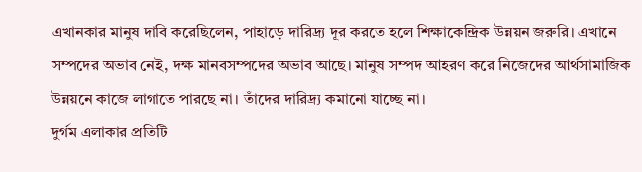এখানকার মানুষ দাবি করেছিলেন, পাহাড়ে দারিদ্র্য দূর করতে হলে শিক্ষাকেন্দ্রিক উন্নয়ন জরুরি। এখানে সম্পদের অভাব নেই, দক্ষ মানবসম্পদের অভাব আছে। মানুষ সম্পদ আহরণ করে নিজেদের আর্থসামাজিক উন্নয়নে কাজে লাগাতে পারছে না। তাঁদের দারিদ্র্য কমানো যাচ্ছে না।
দুর্গম এলাকার প্রতিটি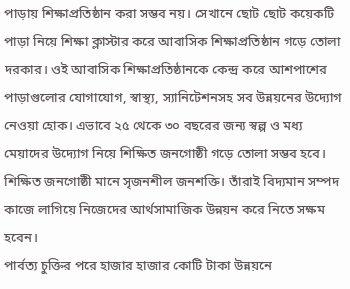পাড়ায় শিক্ষাপ্রতিষ্ঠান করা সম্ভব নয়। সেখানে ছোট ছোট কয়েকটি পাড়া নিয়ে শিক্ষা ক্লাস্টার করে আবাসিক শিক্ষাপ্রতিষ্ঠান গড়ে তোলা দরকার। ওই আবাসিক শিক্ষাপ্রতিষ্ঠানকে কেন্দ্র করে আশপাশের পাড়াগুলোর যোগাযোগ, স্বাস্থ্য, স্যানিটেশনসহ সব উন্নয়নের উদ্যোগ নেওয়া হোক। এভাবে ২৫ থেকে ৩০ বছরের জন্য স্বল্প ও মধ্য মেয়াদের উদ্যোগ নিয়ে শিক্ষিত জনগোষ্ঠী গড়ে তোলা সম্ভব হবে। শিক্ষিত জনগোষ্ঠী মানে সৃজনশীল জনশক্তি। তাঁরাই বিদ্যমান সম্পদ কাজে লাগিয়ে নিজেদের আর্থসামাজিক উন্নয়ন করে নিতে সক্ষম হবেন।
পার্বত্য চুক্তির পরে হাজার হাজার কোটি টাকা উন্নয়নে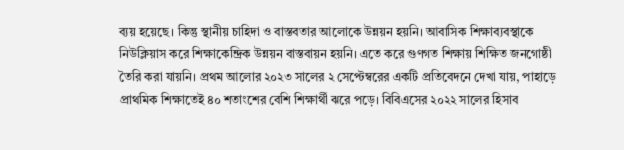ব্যয় হয়েছে। কিন্তু স্থানীয় চাহিদা ও বাস্তবতার আলোকে উন্নয়ন হয়নি। আবাসিক শিক্ষাব্যবস্থাকে নিউক্লিয়াস করে শিক্ষাকেন্দ্রিক উন্নয়ন বাস্তবায়ন হয়নি। এতে করে গুণগত শিক্ষায় শিক্ষিত জনগোষ্ঠী তৈরি করা যায়নি। প্রথম আলোর ২০২৩ সালের ২ সেপ্টেম্বরের একটি প্রতিবেদনে দেখা যায়, পাহাড়ে প্রাথমিক শিক্ষাতেই ৪০ শতাংশের বেশি শিক্ষার্থী ঝরে পড়ে। বিবিএসের ২০২২ সালের হিসাব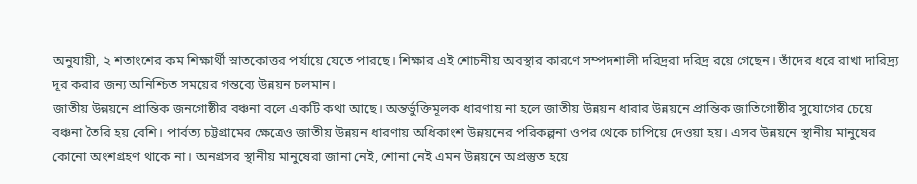অনুযায়ী, ২ শতাংশের কম শিক্ষার্থী স্নাতকোত্তর পর্যায়ে যেতে পারছে। শিক্ষার এই শোচনীয় অবস্থার কারণে সম্পদশালী দরিদ্ররা দরিদ্র রয়ে গেছেন। তাঁদের ধরে রাখা দারিদ্র্য দূর করার জন্য অনিশ্চিত সময়ের গন্তব্যে উন্নয়ন চলমান।
জাতীয় উন্নয়নে প্রান্তিক জনগোষ্ঠীর বঞ্চনা বলে একটি কথা আছে। অন্তর্ভুক্তিমূলক ধারণায় না হলে জাতীয় উন্নয়ন ধারার উন্নয়নে প্রান্তিক জাতিগোষ্ঠীর সুযোগের চেয়ে বঞ্চনা তৈরি হয় বেশি। পার্বত্য চট্টগ্রামের ক্ষেত্রেও জাতীয় উন্নয়ন ধারণায় অধিকাংশ উন্নয়নের পরিকল্পনা ওপর থেকে চাপিয়ে দেওয়া হয়। এসব উন্নয়নে স্থানীয় মানুষের কোনো অংশগ্রহণ থাকে না। অনগ্রসর স্থানীয় মানুষেরা জানা নেই, শোনা নেই এমন উন্নয়নে অপ্রস্তুত হয়ে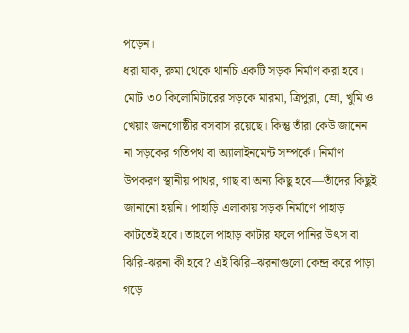পড়েন।
ধরা যাক, রুমা থেকে থানচি একটি সড়ক নির্মাণ করা হবে। মোট ৩০ কিলোমিটারের সড়কে মারমা, ত্রিপুরা, ম্রো, খুমি ও খেয়াং জনগোষ্ঠীর বসবাস রয়েছে। কিন্তু তাঁরা কেউ জানেন না সড়কের গতিপথ বা অ্যালাইনমেন্ট সম্পর্কে। নির্মাণ উপকরণ স্থানীয় পাথর, গাছ বা অন্য কিছু হবে—তাঁদের কিছুই জানানো হয়নি। পাহাড়ি এলাকায় সড়ক নির্মাণে পাহাড় কাটতেই হবে। তাহলে পাহাড় কাটার ফলে পানির উৎস বা ঝিরি-ঝরনা কী হবে? এই ঝিরি–ঝরনাগুলো কেন্দ্র করে পাড়া গড়ে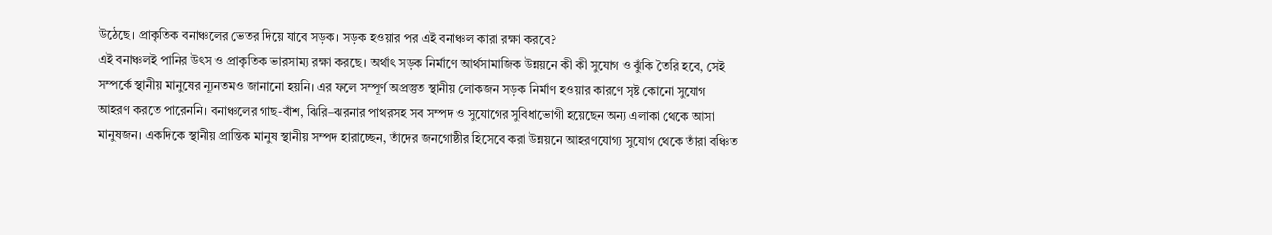উঠেছে। প্রাকৃতিক বনাঞ্চলের ভেতর দিয়ে যাবে সড়ক। সড়ক হওয়ার পর এই বনাঞ্চল কারা রক্ষা করবে?
এই বনাঞ্চলই পানির উৎস ও প্রাকৃতিক ভারসাম্য রক্ষা করছে। অর্থাৎ সড়ক নির্মাণে আর্থসামাজিক উন্নয়নে কী কী সুযোগ ও ঝুঁকি তৈরি হবে, সেই সম্পর্কে স্থানীয় মানুষের ন্যূনতমও জানানো হয়নি। এর ফলে সম্পূর্ণ অপ্রস্তুত স্থানীয় লোকজন সড়ক নির্মাণ হওয়ার কারণে সৃষ্ট কোনো সুযোগ আহরণ করতে পারেননি। বনাঞ্চলের গাছ-বাঁশ, ঝিরি–ঝরনার পাথরসহ সব সম্পদ ও সুযোগের সুবিধাভোগী হয়েছেন অন্য এলাকা থেকে আসা মানুষজন। একদিকে স্থানীয় প্রান্তিক মানুষ স্থানীয় সম্পদ হারাচ্ছেন, তাঁদের জনগোষ্ঠীর হিসেবে করা উন্নয়নে আহরণযোগ্য সুযোগ থেকে তাঁরা বঞ্চিত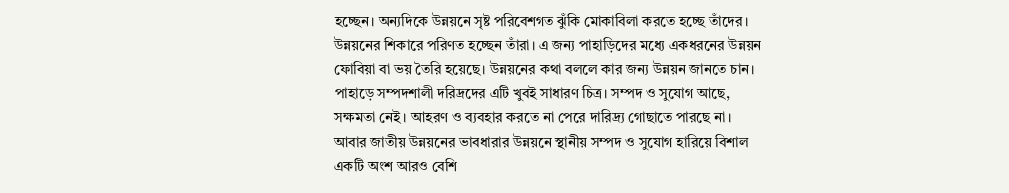হচ্ছেন। অন্যদিকে উন্নয়নে সৃষ্ট পরিবেশগত ঝুঁকি মোকাবিলা করতে হচ্ছে তাঁদের। উন্নয়নের শিকারে পরিণত হচ্ছেন তাঁরা। এ জন্য পাহাড়িদের মধ্যে একধরনের উন্নয়ন ফোবিয়া বা ভয় তৈরি হয়েছে। উন্নয়নের কথা বললে কার জন্য উন্নয়ন জানতে চান।
পাহাড়ে সম্পদশালী দরিদ্রদের এটি খুবই সাধারণ চিত্র। সম্পদ ও সুযোগ আছে, সক্ষমতা নেই। আহরণ ও ব্যবহার করতে না পেরে দারিদ্র্য গোছাতে পারছে না। আবার জাতীয় উন্নয়নের ভাবধারার উন্নয়নে স্থানীয় সম্পদ ও সুযোগ হারিয়ে বিশাল একটি অংশ আরও বেশি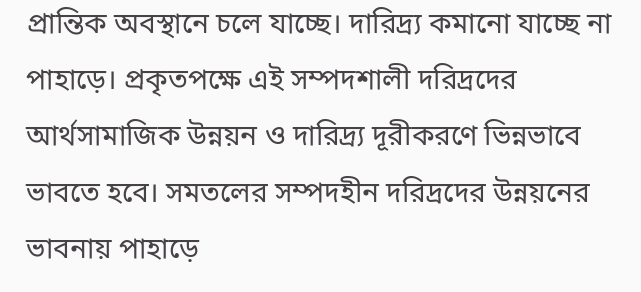প্রান্তিক অবস্থানে চলে যাচ্ছে। দারিদ্র্য কমানো যাচ্ছে না পাহাড়ে। প্রকৃতপক্ষে এই সম্পদশালী দরিদ্রদের আর্থসামাজিক উন্নয়ন ও দারিদ্র্য দূরীকরণে ভিন্নভাবে ভাবতে হবে। সমতলের সম্পদহীন দরিদ্রদের উন্নয়নের ভাবনায় পাহাড়ে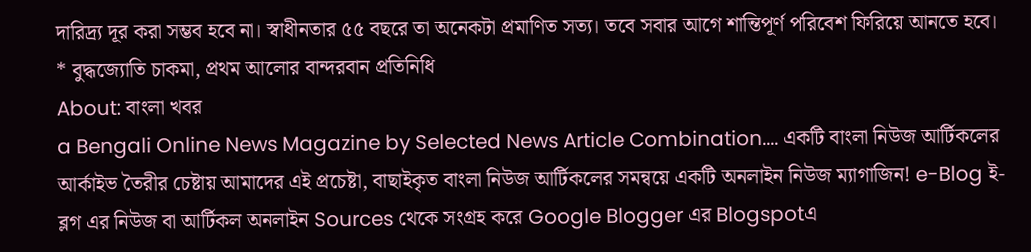দারিদ্র্য দূর করা সম্ভব হবে না। স্বাধীনতার ৫৫ বছরে তা অনেকটা প্রমাণিত সত্য। তবে সবার আগে শান্তিপূর্ণ পরিবেশ ফিরিয়ে আনতে হবে।
* বুদ্ধজ্যোতি চাকমা, প্রথম আলোর বান্দরবান প্রতিনিধি
About: বাংলা খবর
a Bengali Online News Magazine by Selected News Article Combination.... একটি বাংলা নিউজ আর্টিকলের আর্কাইভ তৈরীর চেষ্টায় আমাদের এই প্রচেষ্টা, বাছাইকৃত বাংলা নিউজ আর্টিকলের সমন্বয়ে একটি অনলাইন নিউজ ম্যাগাজিন! e-Blog ই-ব্লগ এর নিউজ বা আর্টিকল অনলাইন Sources থেকে সংগ্রহ করে Google Blogger এর Blogspotএ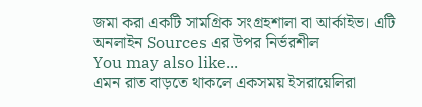জমা করা একটি সামগ্রিক সংগ্রহশালা বা আর্কাইভ। এটি অনলাইন Sources এর উপর নির্ভরশীল
You may also like...
এমন রাত বাড়তে থাকলে একসময় ইসরায়েলিরা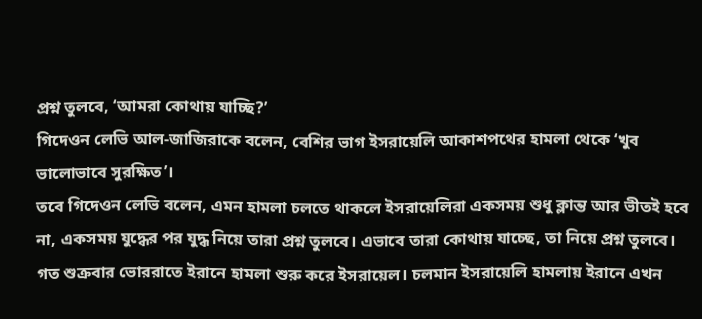প্রশ্ন তুলবে, ‘আমরা কোথায় যাচ্ছি?’
গিদেওন লেভি আল-জাজিরাকে বলেন, বেশির ভাগ ইসরায়েলি আকাশপথের হামলা থেকে ‘খুব ভালোভাবে সুরক্ষিত’।
তবে গিদেওন লেভি বলেন, এমন হামলা চলতে থাকলে ইসরায়েলিরা একসময় শুধু ক্লান্ত আর ভীতই হবে না, একসময় যুদ্ধের পর যুদ্ধ নিয়ে তারা প্রশ্ন তুলবে। এভাবে তারা কোথায় যাচ্ছে, তা নিয়ে প্রশ্ন তুলবে।
গত শুক্রবার ভোররাতে ইরানে হামলা শুরু করে ইসরায়েল। চলমান ইসরায়েলি হামলায় ইরানে এখন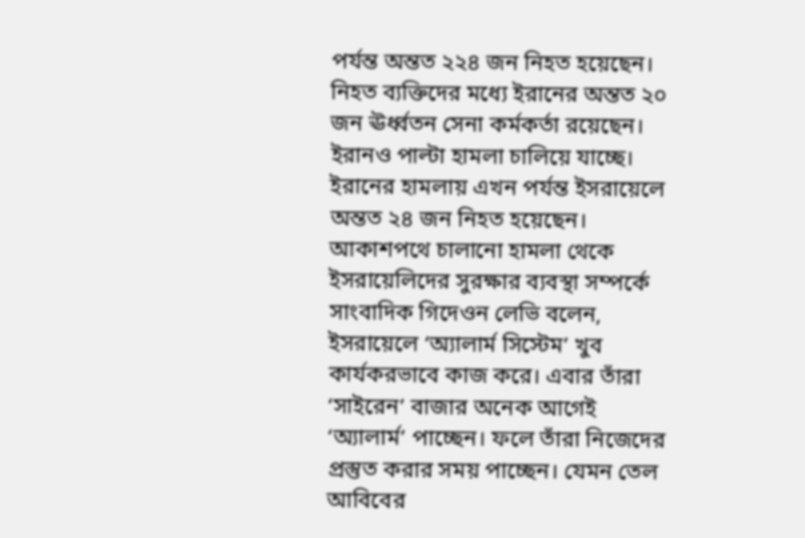পর্যন্ত অন্তত ২২৪ জন নিহত হয়েছেন। নিহত ব্যক্তিদের মধ্যে ইরানের অন্তত ২০ জন ঊর্ধ্বতন সেনা কর্মকর্তা রয়েছেন। ইরানও পাল্টা হামলা চালিয়ে যাচ্ছে। ইরানের হামলায় এখন পর্যন্ত ইসরায়েলে অন্তত ২৪ জন নিহত হয়েছেন।
আকাশপথে চালানো হামলা থেকে ইসরায়েলিদের সুরক্ষার ব্যবস্থা সম্পর্কে সাংবাদিক গিদেওন লেভি বলেন, ইসরায়েলে ‘অ্যালার্ম সিস্টেম’ খুব কার্যকরভাবে কাজ করে। এবার তাঁরা ‘সাইরেন’ বাজার অনেক আগেই ‘অ্যালার্ম’ পাচ্ছেন। ফলে তাঁরা নিজেদের প্রস্তুত করার সময় পাচ্ছেন। যেমন তেল আবিবের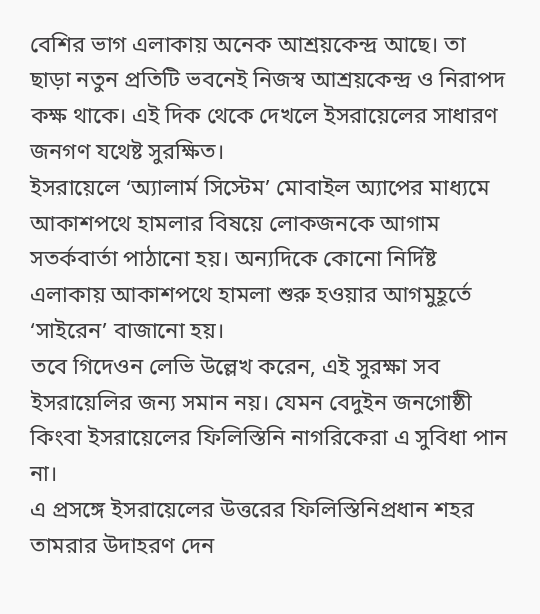বেশির ভাগ এলাকায় অনেক আশ্রয়কেন্দ্র আছে। তা ছাড়া নতুন প্রতিটি ভবনেই নিজস্ব আশ্রয়কেন্দ্র ও নিরাপদ কক্ষ থাকে। এই দিক থেকে দেখলে ইসরায়েলের সাধারণ জনগণ যথেষ্ট সুরক্ষিত।
ইসরায়েলে ‘অ্যালার্ম সিস্টেম’ মোবাইল অ্যাপের মাধ্যমে আকাশপথে হামলার বিষয়ে লোকজনকে আগাম সতর্কবার্তা পাঠানো হয়। অন্যদিকে কোনো নির্দিষ্ট এলাকায় আকাশপথে হামলা শুরু হওয়ার আগমুহূর্তে ‘সাইরেন’ বাজানো হয়।
তবে গিদেওন লেভি উল্লেখ করেন, এই সুরক্ষা সব ইসরায়েলির জন্য সমান নয়। যেমন বেদুইন জনগোষ্ঠী কিংবা ইসরায়েলের ফিলিস্তিনি নাগরিকেরা এ সুবিধা পান না।
এ প্রসঙ্গে ইসরায়েলের উত্তরের ফিলিস্তিনিপ্রধান শহর তামরার উদাহরণ দেন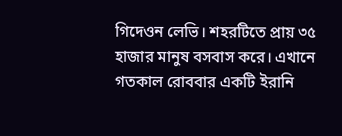গিদেওন লেভি। শহরটিতে প্রায় ৩৫ হাজার মানুষ বসবাস করে। এখানে গতকাল রোববার একটি ইরানি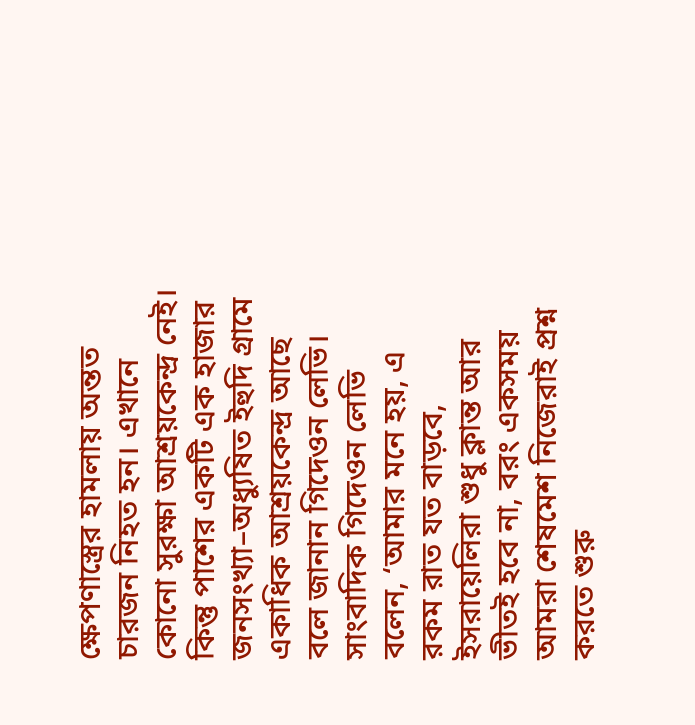ক্ষেপণাস্ত্রের হামলায় অন্তত চারজন নিহত হন। এখানে কোনো সুরক্ষা আশ্রয়কেন্দ্র নেই। কিন্তু পাশের একটি এক হাজার জনসংখ্যা–অধ্যুষিত ইহুদি গ্রামে একাধিক আশ্রয়কেন্দ্র আছে বলে জানান গিদেওন লেভি।
সাংবাদিক গিদেওন লেভি বলেন, ‘আমার মনে হয়, এ রকম রাত যত বাড়বে, ইসরায়েলিরা শুধু ক্লান্ত আর ভীতই হবে না, বরং একসময় আমরা শেষমেশ নিজেরাই প্রশ্ন করতে শুরু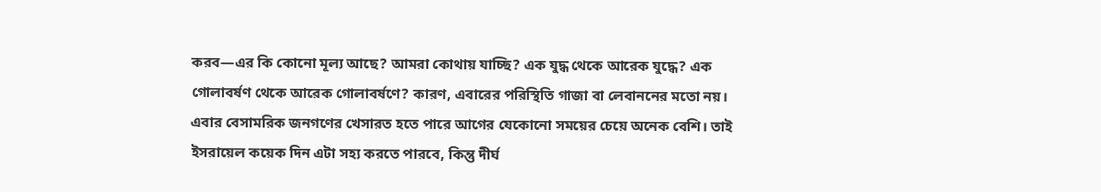করব—এর কি কোনো মূল্য আছে? আমরা কোথায় যাচ্ছি? এক যুদ্ধ থেকে আরেক যুদ্ধে? এক গোলাবর্ষণ থেকে আরেক গোলাবর্ষণে? কারণ, এবারের পরিস্থিতি গাজা বা লেবাননের মতো নয়। এবার বেসামরিক জনগণের খেসারত হতে পারে আগের যেকোনো সময়ের চেয়ে অনেক বেশি। তাই ইসরায়েল কয়েক দিন এটা সহ্য করতে পারবে, কিন্তু দীর্ঘ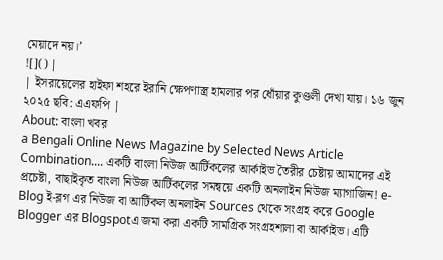মেয়াদে নয়।’
![]() |
| ইসরায়েলের হাইফা শহরে ইরানি ক্ষেপণাস্ত্র হামলার পর ধোঁয়ার কুণ্ডলী দেখা যায়। ১৬ জুন ২০২৫ ছবি: এএফপি |
About: বাংলা খবর
a Bengali Online News Magazine by Selected News Article Combination.... একটি বাংলা নিউজ আর্টিকলের আর্কাইভ তৈরীর চেষ্টায় আমাদের এই প্রচেষ্টা, বাছাইকৃত বাংলা নিউজ আর্টিকলের সমন্বয়ে একটি অনলাইন নিউজ ম্যাগাজিন! e-Blog ই-ব্লগ এর নিউজ বা আর্টিকল অনলাইন Sources থেকে সংগ্রহ করে Google Blogger এর Blogspotএ জমা করা একটি সামগ্রিক সংগ্রহশালা বা আর্কাইভ। এটি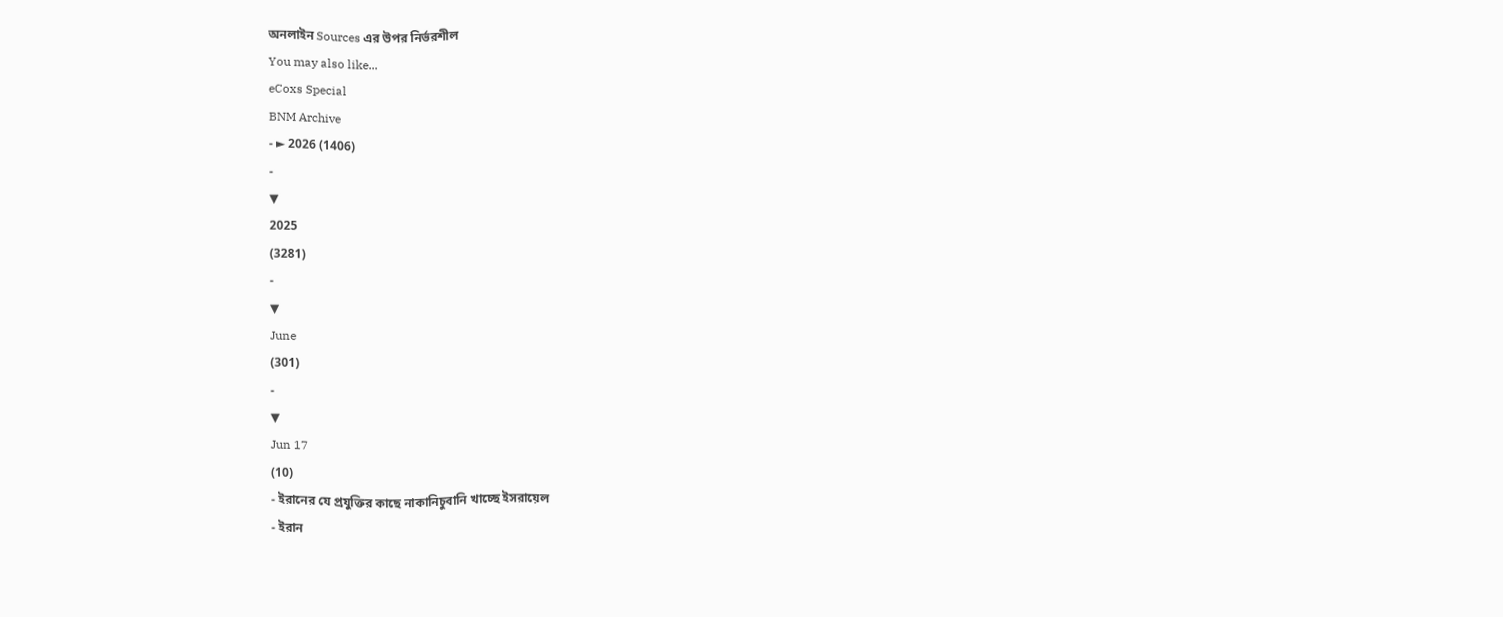অনলাইন Sources এর উপর নির্ভরশীল
You may also like...
eCoxs Special
BNM Archive
- ► 2026 (1406)
-
▼
2025
(3281)
-
▼
June
(301)
-
▼
Jun 17
(10)
- ইরানের যে প্রযুক্তির কাছে নাকানিচুবানি খাচ্ছে ইসরায়েল
- ইরান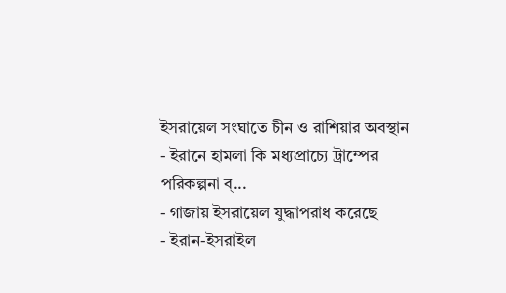ইসরায়েল সংঘাতে চীন ও রাশিয়ার অবস্থান
- ইরানে হামলা কি মধ্যপ্রাচ্যে ট্রাম্পের পরিকল্পনা ব্...
- গাজায় ইসরায়েল যুদ্ধাপরাধ করেছে
- ইরান-ইসরাইল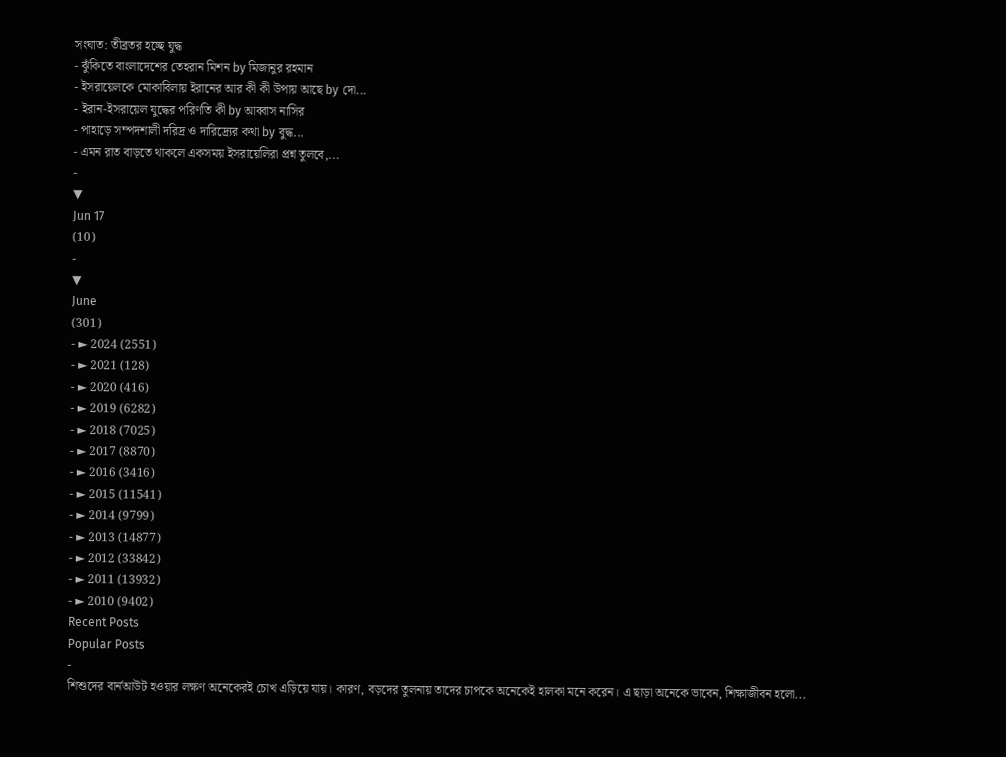সংঘাত: তীব্রতর হচ্ছে যুদ্ধ
- ঝুঁকিতে বাংলাদেশের তেহরান মিশন by মিজানুর রহমান
- ইসরায়েলকে মোকাবিলায় ইরানের আর কী কী উপায় আছে by দো...
- ইরান-ইসরায়েল যুদ্ধের পরিণতি কী by আব্বাস নাসির
- পাহাড়ে সম্পদশালী দরিদ্র ও দারিদ্র্যের কথা by বুদ্ধ...
- এমন রাত বাড়তে থাকলে একসময় ইসরায়েলিরা প্রশ্ন তুলবে,...
-
▼
Jun 17
(10)
-
▼
June
(301)
- ► 2024 (2551)
- ► 2021 (128)
- ► 2020 (416)
- ► 2019 (6282)
- ► 2018 (7025)
- ► 2017 (8870)
- ► 2016 (3416)
- ► 2015 (11541)
- ► 2014 (9799)
- ► 2013 (14877)
- ► 2012 (33842)
- ► 2011 (13932)
- ► 2010 (9402)
Recent Posts
Popular Posts
-
শিশুদের বার্নআউট হওয়ার লক্ষণ অনেকেরই চোখ এড়িয়ে যায়। কারণ, বড়দের তুলনায় তাদের চাপকে অনেকেই হালকা মনে করেন। এ ছাড়া অনেকে ভাবেন, শিক্ষাজীবন হলো...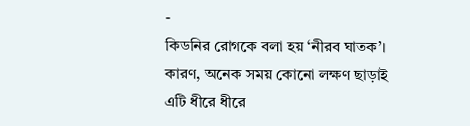-
কিডনির রোগকে বলা হয় ‘নীরব ঘাতক’। কারণ, অনেক সময় কোনো লক্ষণ ছাড়াই এটি ধীরে ধীরে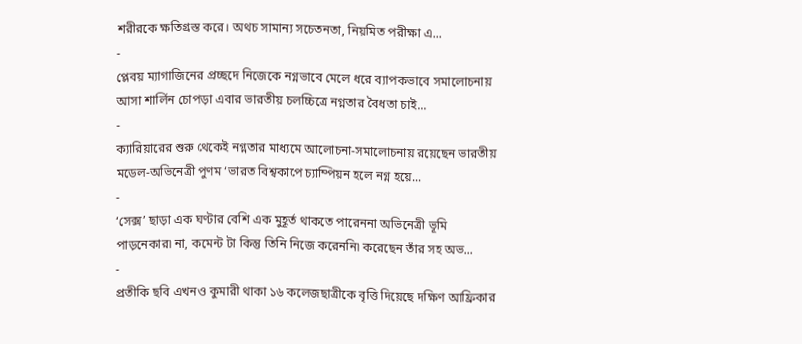শরীরকে ক্ষতিগ্রস্ত করে। অথচ সামান্য সচেতনতা, নিয়মিত পরীক্ষা এ...
-
প্লেবয় ম্যাগাজিনের প্রচ্ছদে নিজেকে নগ্নভাবে মেলে ধরে ব্যাপকভাবে সমালোচনায় আসা শার্লিন চোপড়া এবার ভারতীয় চলচ্চিত্রে নগ্নতার বৈধতা চাই...
-
ক্যারিয়ারের শুরু থেকেই নগ্নতার মাধ্যমে আলোচনা-সমালোচনায় রয়েছেন ভারতীয় মডেল-অভিনেত্রী পুণম ‘ভারত বিশ্বকাপে চ্যাম্পিয়ন হলে নগ্ন হয়ে...
-
‘সেক্স’ ছাড়া এক ঘণ্টার বেশি এক মুহূর্ত থাকতে পারেননা অভিনেত্রী ভূমি পাড়নেকার৷ না, কমেন্ট টা কিন্তু তিনি নিজে করেননি৷ করেছেন তাঁর সহ অভ...
-
প্রতীকি ছবি এখনও কুমারী থাকা ১৬ কলেজছাত্রীকে বৃত্তি দিয়েছে দক্ষিণ আফ্রিকার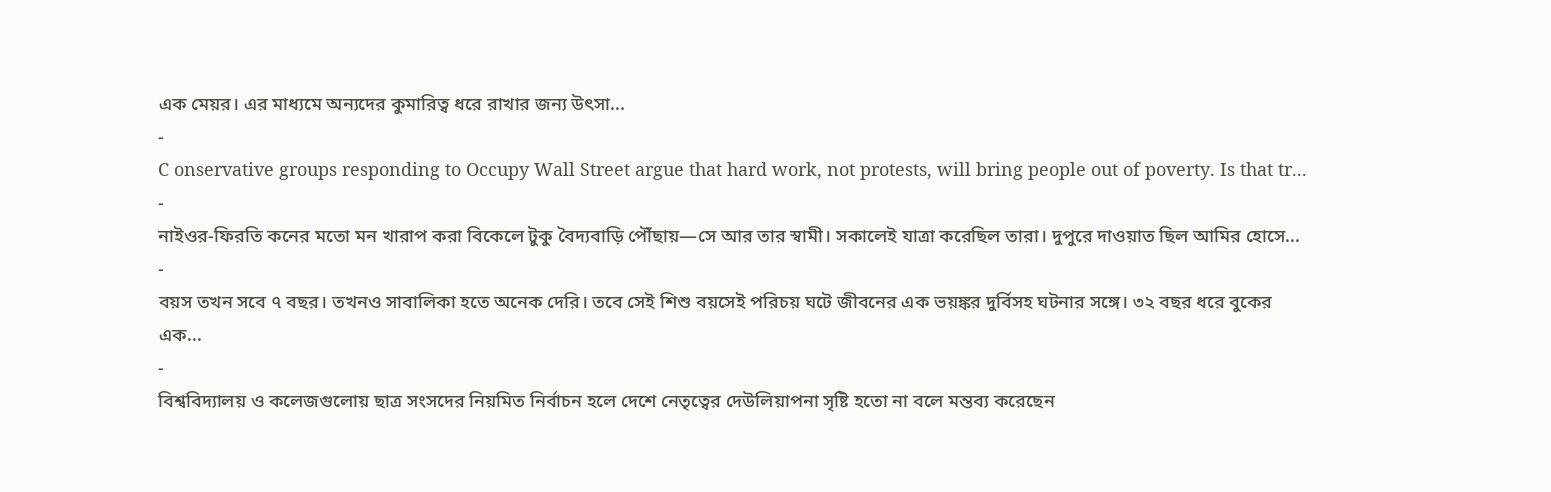এক মেয়র। এর মাধ্যমে অন্যদের কুমারিত্ব ধরে রাখার জন্য উৎসা...
-
C onservative groups responding to Occupy Wall Street argue that hard work, not protests, will bring people out of poverty. Is that tr...
-
নাইওর-ফিরতি কনের মতো মন খারাপ করা বিকেলে টুকু বৈদ্যবাড়ি পৌঁছায়—সে আর তার স্বামী। সকালেই যাত্রা করেছিল তারা। দুপুরে দাওয়াত ছিল আমির হোসে...
-
বয়স তখন সবে ৭ বছর। তখনও সাবালিকা হতে অনেক দেরি। তবে সেই শিশু বয়সেই পরিচয় ঘটে জীবনের এক ভয়ঙ্কর দুর্বিসহ ঘটনার সঙ্গে। ৩২ বছর ধরে বুকের এক...
-
বিশ্ববিদ্যালয় ও কলেজগুলোয় ছাত্র সংসদের নিয়মিত নির্বাচন হলে দেশে নেতৃত্বের দেউলিয়াপনা সৃষ্টি হতো না বলে মন্তব্য করেছেন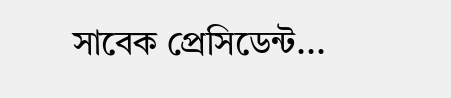সাবেক প্রেসিডেন্ট...